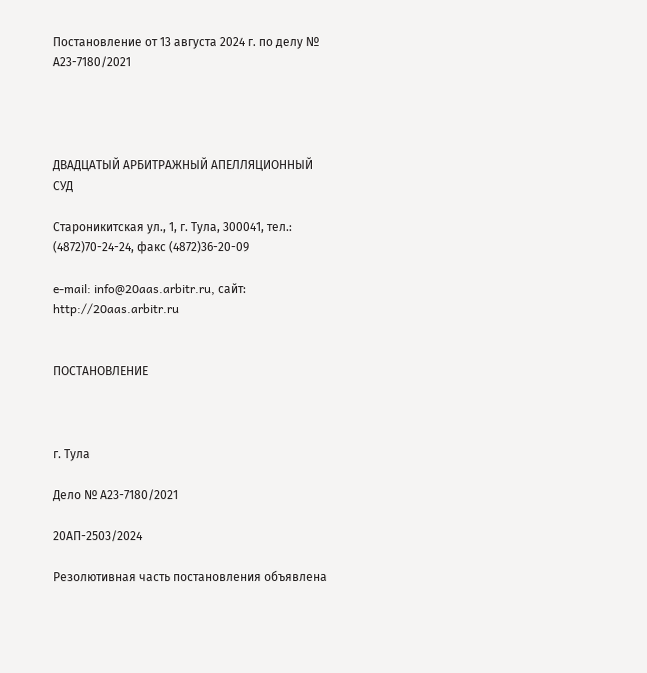Постановление от 13 августа 2024 г. по делу № А23-7180/2021




ДВАДЦАТЫЙ АРБИТРАЖНЫЙ АПЕЛЛЯЦИОННЫЙ СУД

Староникитская ул., 1, г. Тула, 300041, тел.: (4872)70-24-24, факс (4872)36-20-09

e-mail: info@20aas.arbitr.ru, сайт: http://20aas.arbitr.ru


ПОСТАНОВЛЕНИЕ



г. Тула

Дело № А23-7180/2021

20АП-2503/2024

Резолютивная часть постановления объявлена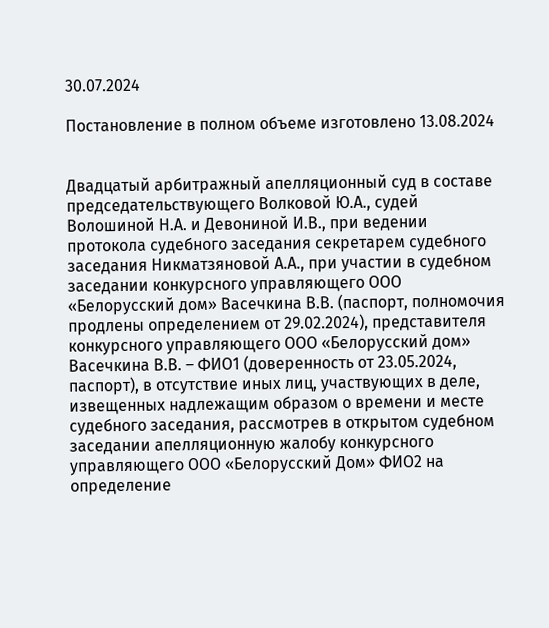30.07.2024

Постановление в полном объеме изготовлено 13.08.2024


Двадцатый арбитражный апелляционный суд в составе председательствующего Волковой Ю.А., судей Волошиной Н.А. и Девониной И.В., при ведении протокола судебного заседания секретарем судебного заседания Никматзяновой А.А., при участии в судебном заседании конкурсного управляющего ООО «Белорусский дом» Васечкина В.В. (паспорт, полномочия продлены определением от 29.02.2024), представителя конкурсного управляющего ООО «Белорусский дом» Васечкина В.В. – ФИО1 (доверенность от 23.05.2024, паспорт), в отсутствие иных лиц, участвующих в деле, извещенных надлежащим образом о времени и месте судебного заседания, рассмотрев в открытом судебном заседании апелляционную жалобу конкурсного управляющего ООО «Белорусский Дом» ФИО2 на определение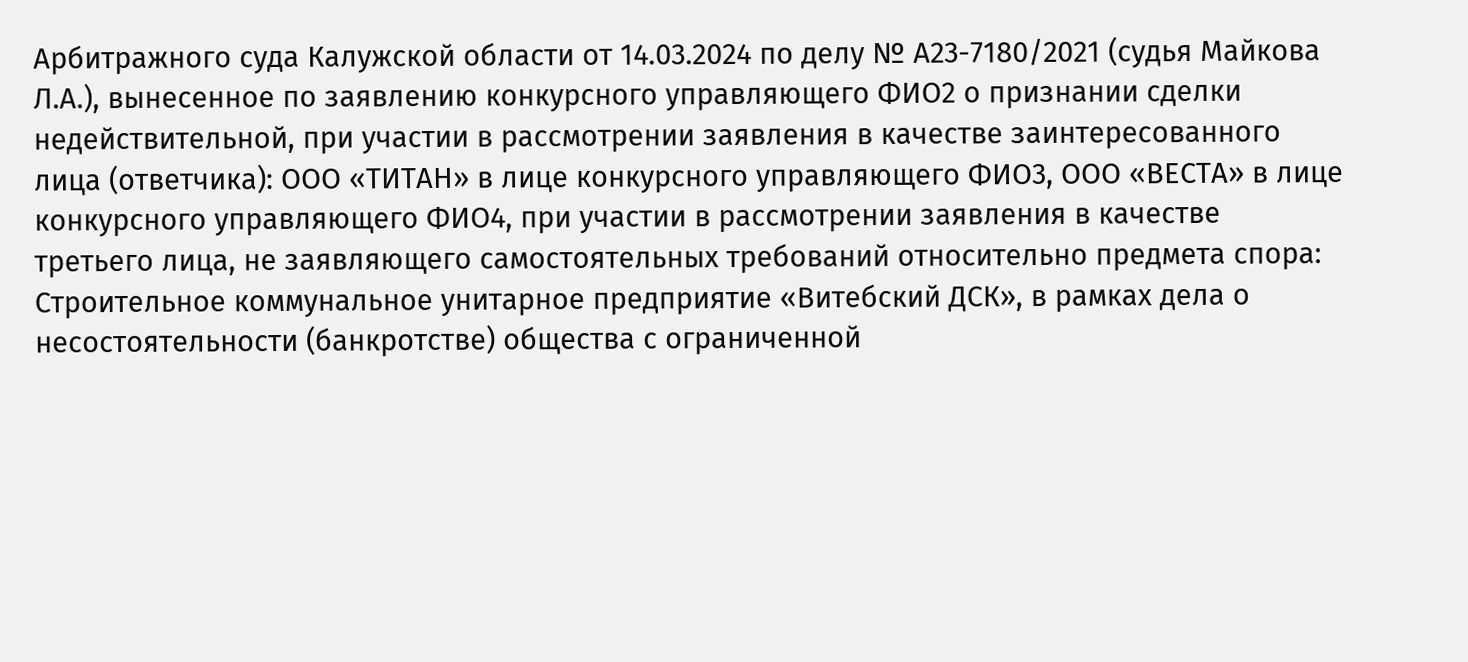Арбитражного суда Калужской области от 14.03.2024 по делу № А23-7180/2021 (судья Майкова Л.А.), вынесенное по заявлению конкурсного управляющего ФИО2 о признании сделки недействительной, при участии в рассмотрении заявления в качестве заинтересованного лица (ответчика): ООО «ТИТАН» в лице конкурсного управляющего ФИО3, ООО «ВЕСТА» в лице конкурсного управляющего ФИО4, при участии в рассмотрении заявления в качестве третьего лица, не заявляющего самостоятельных требований относительно предмета спора: Строительное коммунальное унитарное предприятие «Витебский ДСК», в рамках дела о несостоятельности (банкротстве) общества с ограниченной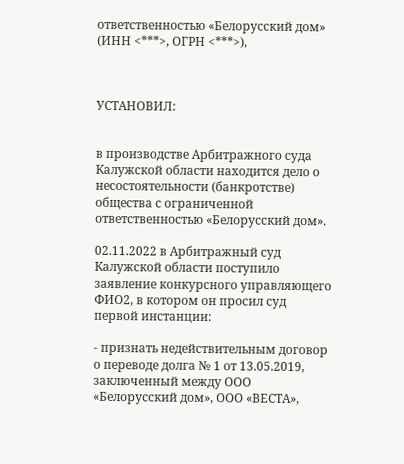ответственностью «Белорусский дом» (ИНН <***>, ОГРН <***>),



УСТАНОВИЛ:


в производстве Арбитражного суда Калужской области находится дело о несостоятельности (банкротстве) общества с ограниченной ответственностью «Белорусский дом».

02.11.2022 в Арбитражный суд Калужской области поступило заявление конкурсного управляющего ФИО2, в котором он просил суд первой инстанции:

- признать недействительным договор о переводе долга № 1 от 13.05.2019, заключенный между ООО «Белорусский дом», ООО «ВЕСТА»,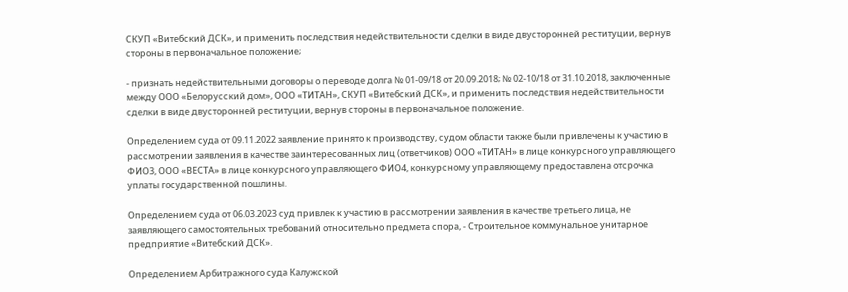СКУП «Витебский ДСК», и применить последствия недействительности сделки в виде двусторонней реституции, вернув стороны в первоначальное положение;

- признать недействительными договоры о переводе долга № 01-09/18 от 20.09.2018; № 02-10/18 от 31.10.2018, заключенные между ООО «Белорусский дом», ООО «ТИТАН», СКУП «Витебский ДСК», и применить последствия недействительности сделки в виде двусторонней реституции, вернув стороны в первоначальное положение.

Определением суда от 09.11.2022 заявление принято к производству, судом области также были привлечены к участию в рассмотрении заявления в качестве заинтересованных лиц (ответчиков) ООО «ТИТАН» в лице конкурсного управляющего ФИО3, ООО «ВЕСТА» в лице конкурсного управляющего ФИО4, конкурсному управляющему предоставлена отсрочка уплаты государственной пошлины.

Определением суда от 06.03.2023 суд привлек к участию в рассмотрении заявления в качестве третьего лица, не заявляющего самостоятельных требований относительно предмета спора, - Строительное коммунальное унитарное предприятие «Витебский ДСК».

Определением Арбитражного суда Калужской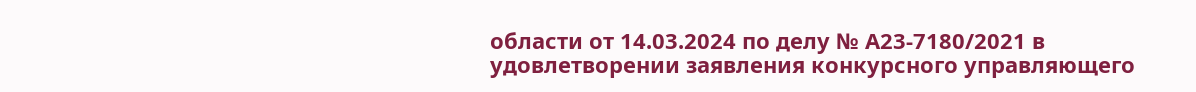области от 14.03.2024 по делу № А23-7180/2021 в удовлетворении заявления конкурсного управляющего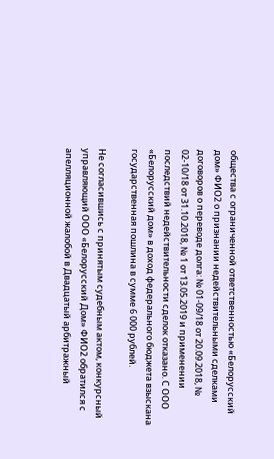общества с ограниченной ответственностью «Белорусский дом» ФИО2 о признании недействительными сделками договоров о переводе долга: № 01-09/18 от 20.09.2018, № 02-10/18 от 31.10.2018, № 1 от 13.05.2019 и применении последствий недействительности сделок отказано. С ООО «Белорусский дом» в доход федерального бюджета взыскана государственная пошлина в сумме 6 000 рублей.

Не согласившись с принятым судебным актом, конкурсный управляющий ООО «Белорусский Дом» ФИО2 обратился с апелляционной жалобой в Двадцатый арбитражный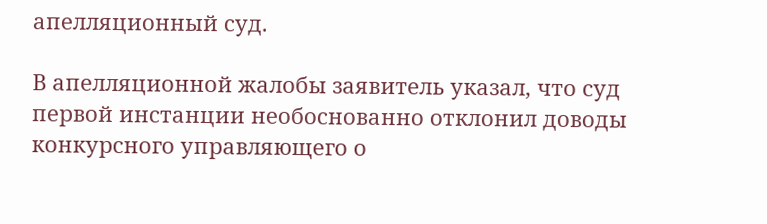апелляционный суд.

В апелляционной жалобы заявитель указал, что суд первой инстанции необоснованно отклонил доводы конкурсного управляющего о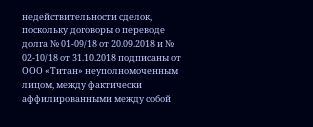недействительности сделок, поскольку договоры о переводе долга № 01-09/18 от 20.09.2018 и № 02-10/18 от 31.10.2018 подписаны от ООО «Титан» неуполномоченным лицом, между фактически аффилированными между собой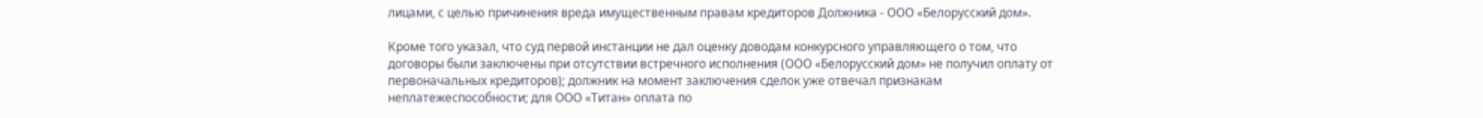лицами, с целью причинения вреда имущественным правам кредиторов Должника - ООО «Белорусский дом».

Кроме того указал, что суд первой инстанции не дал оценку доводам конкурсного управляющего о том, что договоры были заключены при отсутствии встречного исполнения (ООО «Белорусский дом» не получил оплату от первоначальных кредиторов); должник на момент заключения сделок уже отвечал признакам неплатежеспособности; для ООО «Титан» оплата по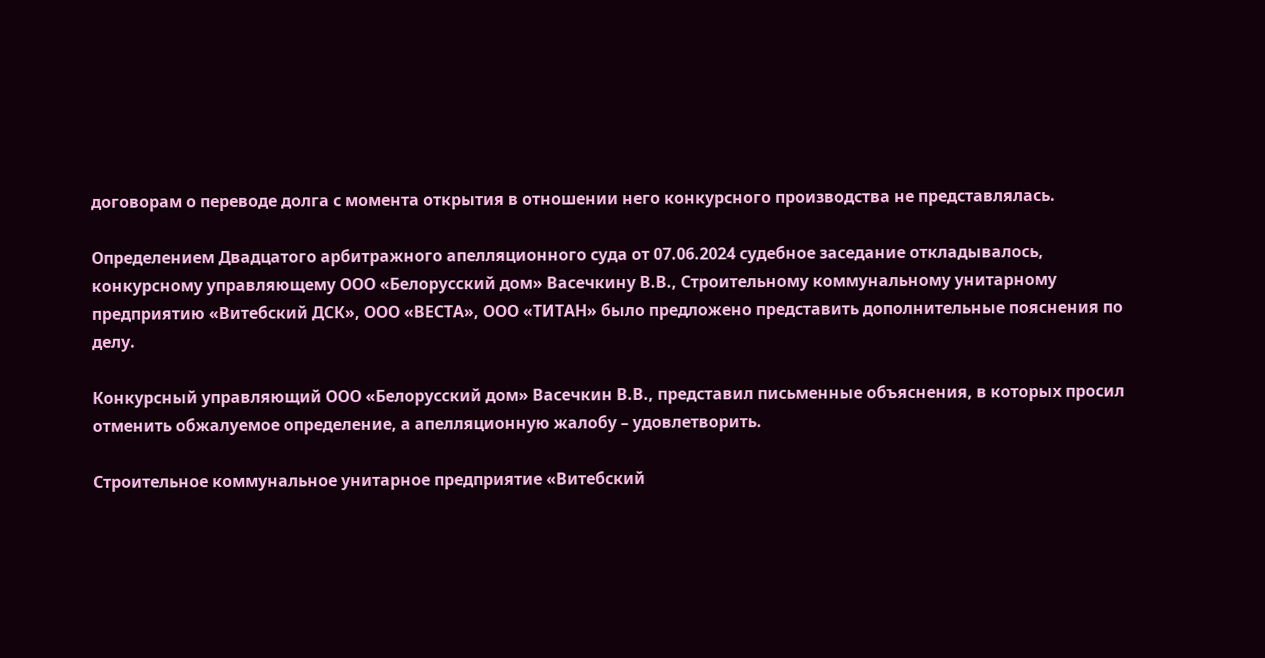договорам о переводе долга с момента открытия в отношении него конкурсного производства не представлялась.

Определением Двадцатого арбитражного апелляционного суда от 07.06.2024 судебное заседание откладывалось, конкурсному управляющему ООО «Белорусский дом» Васечкину В.В., Строительному коммунальному унитарному предприятию «Витебский ДСК», ООО «ВЕСТА», ООО «ТИТАН» было предложено представить дополнительные пояснения по делу.

Конкурсный управляющий ООО «Белорусский дом» Васечкин В.В., представил письменные объяснения, в которых просил отменить обжалуемое определение, а апелляционную жалобу – удовлетворить.

Строительное коммунальное унитарное предприятие «Витебский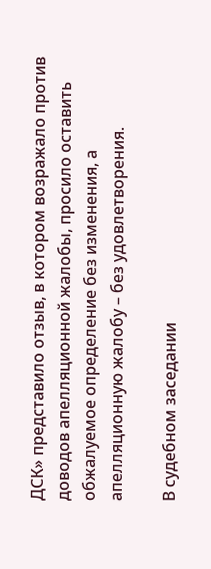ДСК» представило отзыв, в котором возражало против доводов апелляционной жалобы, просило оставить обжалуемое определение без изменения, а апелляционную жалобу – без удовлетворения.

В судебном заседании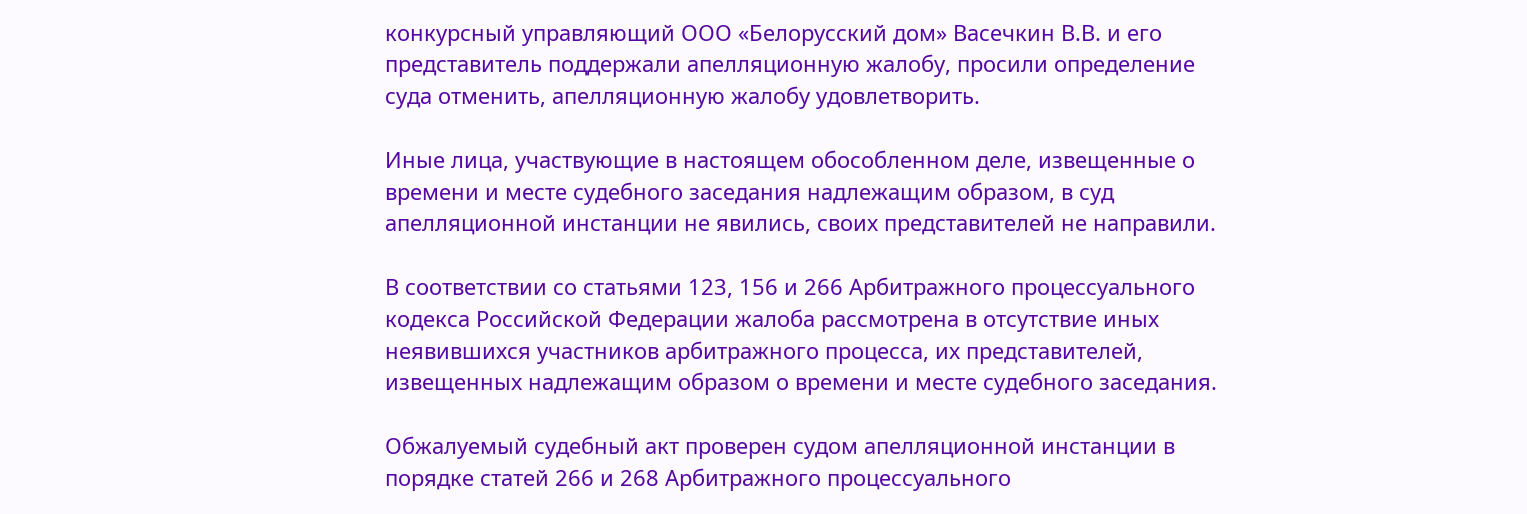конкурсный управляющий ООО «Белорусский дом» Васечкин В.В. и его представитель поддержали апелляционную жалобу, просили определение суда отменить, апелляционную жалобу удовлетворить.

Иные лица, участвующие в настоящем обособленном деле, извещенные о времени и месте судебного заседания надлежащим образом, в суд апелляционной инстанции не явились, своих представителей не направили.

В соответствии со статьями 123, 156 и 266 Арбитражного процессуального кодекса Российской Федерации жалоба рассмотрена в отсутствие иных неявившихся участников арбитражного процесса, их представителей, извещенных надлежащим образом о времени и месте судебного заседания.

Обжалуемый судебный акт проверен судом апелляционной инстанции в порядке статей 266 и 268 Арбитражного процессуального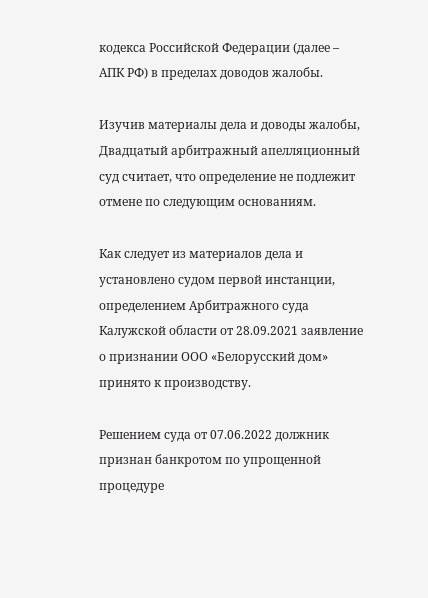кодекса Российской Федерации (далее – АПК РФ) в пределах доводов жалобы.

Изучив материалы дела и доводы жалобы, Двадцатый арбитражный апелляционный суд считает, что определение не подлежит отмене по следующим основаниям.

Как следует из материалов дела и установлено судом первой инстанции, определением Арбитражного суда Калужской области от 28.09.2021 заявление о признании ООО «Белорусский дом» принято к производству.

Решением суда от 07.06.2022 должник признан банкротом по упрощенной процедуре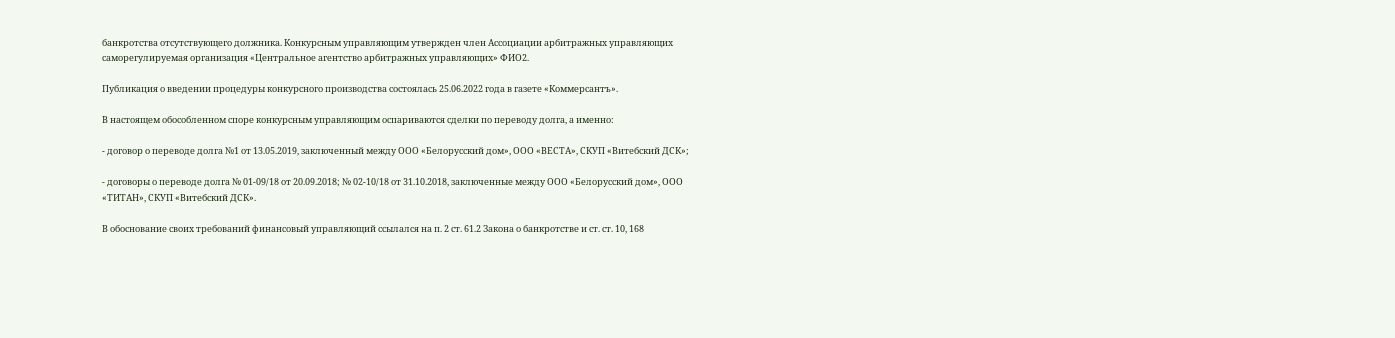банкротства отсутствующего должника. Конкурсным управляющим утвержден член Ассоциации арбитражных управляющих саморегулируемая организация «Центральное агентство арбитражных управляющих» ФИО2.

Публикация о введении процедуры конкурсного производства состоялась 25.06.2022 года в газете «Коммерсантъ».

В настоящем обособленном споре конкурсным управляющим оспариваются сделки по переводу долга, а именно:

- договор о переводе долга №1 от 13.05.2019, заключенный между ООО «Белорусский дом», ООО «ВЕСТА», СКУП «Витебский ДСК»;

- договоры о переводе долга № 01-09/18 от 20.09.2018; № 02-10/18 от 31.10.2018, заключенные между ООО «Белорусский дом», ООО «ТИТАН», СКУП «Витебский ДСК».

В обоснование своих требований финансовый управляющий ссылался на п. 2 ст. 61.2 Закона о банкротстве и ст. ст. 10, 168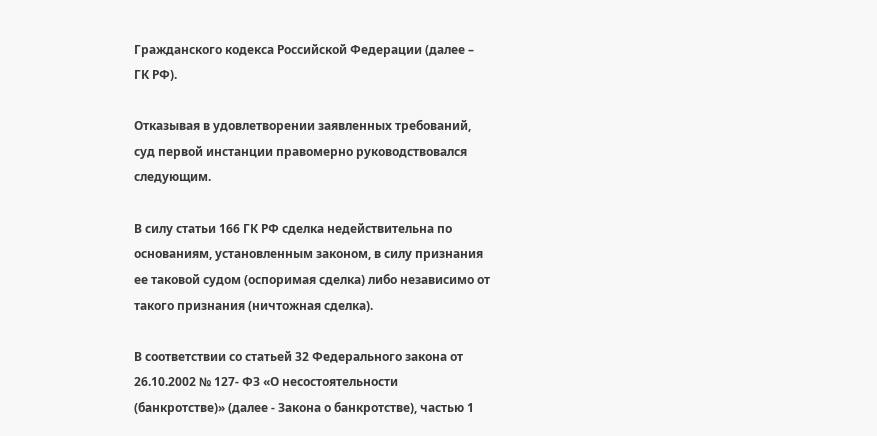Гражданского кодекса Российской Федерации (далее – ГК РФ).

Отказывая в удовлетворении заявленных требований, суд первой инстанции правомерно руководствовался следующим.

В силу статьи 166 ГК РФ сделка недействительна по основаниям, установленным законом, в силу признания ее таковой судом (оспоримая сделка) либо независимо от такого признания (ничтожная сделка).

В соответствии со статьей 32 Федерального закона от 26.10.2002 № 127- ФЗ «О несостоятельности (банкротстве)» (далее - Закона о банкротстве), частью 1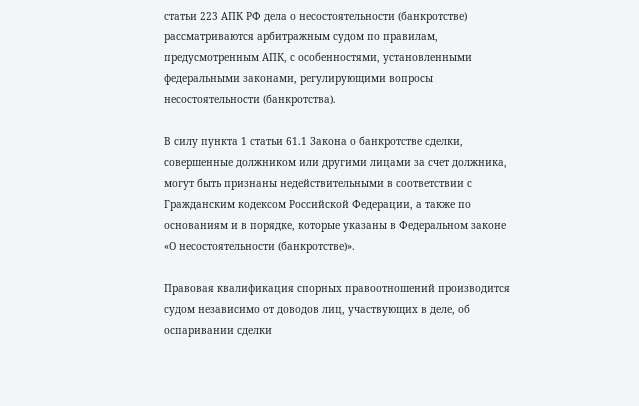статьи 223 АПК РФ дела о несостоятельности (банкротстве) рассматриваются арбитражным судом по правилам, предусмотренным АПК, с особенностями, установленными федеральными законами, регулирующими вопросы несостоятельности (банкротства).

В силу пункта 1 статьи 61.1 Закона о банкротстве сделки, совершенные должником или другими лицами за счет должника, могут быть признаны недействительными в соответствии с Гражданским кодексом Российской Федерации, а также по основаниям и в порядке, которые указаны в Федеральном законе «О несостоятельности (банкротстве)».

Правовая квалификация спорных правоотношений производится судом независимо от доводов лиц, участвующих в деле, об оспаривании сделки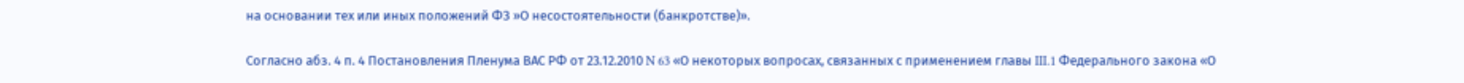на основании тех или иных положений ФЗ »О несостоятельности (банкротстве)».

Согласно абз. 4 п. 4 Постановления Пленума ВАС РФ от 23.12.2010 N 63 «О некоторых вопросах, связанных с применением главы III.1 Федерального закона «О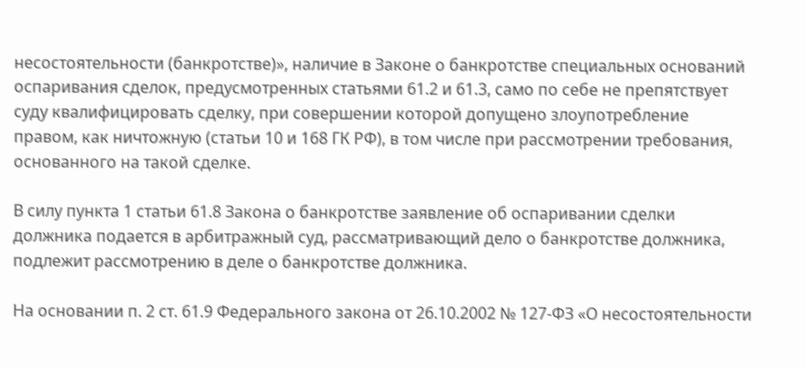несостоятельности (банкротстве)», наличие в Законе о банкротстве специальных оснований оспаривания сделок, предусмотренных статьями 61.2 и 61.3, само по себе не препятствует суду квалифицировать сделку, при совершении которой допущено злоупотребление правом, как ничтожную (статьи 10 и 168 ГК РФ), в том числе при рассмотрении требования, основанного на такой сделке.

В силу пункта 1 статьи 61.8 Закона о банкротстве заявление об оспаривании сделки должника подается в арбитражный суд, рассматривающий дело о банкротстве должника, подлежит рассмотрению в деле о банкротстве должника.

На основании п. 2 ст. 61.9 Федерального закона от 26.10.2002 № 127-ФЗ «О несостоятельности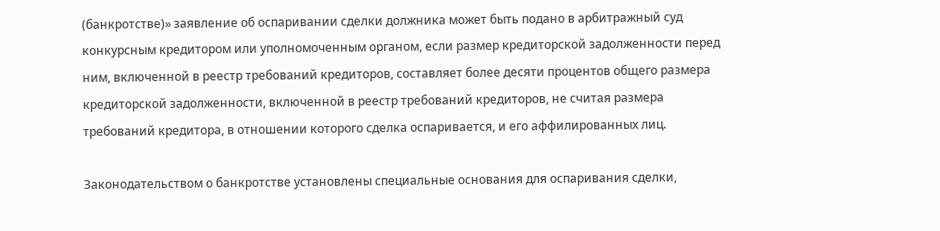(банкротстве)» заявление об оспаривании сделки должника может быть подано в арбитражный суд конкурсным кредитором или уполномоченным органом, если размер кредиторской задолженности перед ним, включенной в реестр требований кредиторов, составляет более десяти процентов общего размера кредиторской задолженности, включенной в реестр требований кредиторов, не считая размера требований кредитора, в отношении которого сделка оспаривается, и его аффилированных лиц.

Законодательством о банкротстве установлены специальные основания для оспаривания сделки,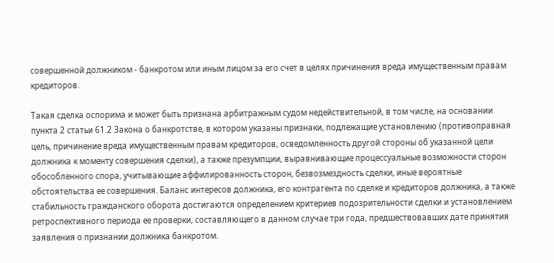совершенной должником - банкротом или иным лицом за его счет в целях причинения вреда имущественным правам кредиторов.

Такая сделка оспорима и может быть признана арбитражным судом недействительной, в том числе, на основании пункта 2 статьи 61.2 Закона о банкротстве, в котором указаны признаки, подлежащие установлению (противоправная цель, причинение вреда имущественным правам кредиторов, осведомленность другой стороны об указанной цели должника к моменту совершения сделки), а также презумпции, выравнивающие процессуальные возможности сторон обособленного спора, учитывающие аффилированность сторон, безвозмездность сделки, иные вероятные обстоятельства ее совершения. Баланс интересов должника, его контрагента по сделке и кредиторов должника, а также стабильность гражданского оборота достигаются определением критериев подозрительности сделки и установлением ретроспективного периода ее проверки, составляющего в данном случае три года, предшествовавших дате принятия заявления о признании должника банкротом.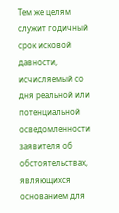Тем же целям служит годичный срок исковой давности, исчисляемый со дня реальной или потенциальной осведомленности заявителя об обстоятельствах, являющихся основанием для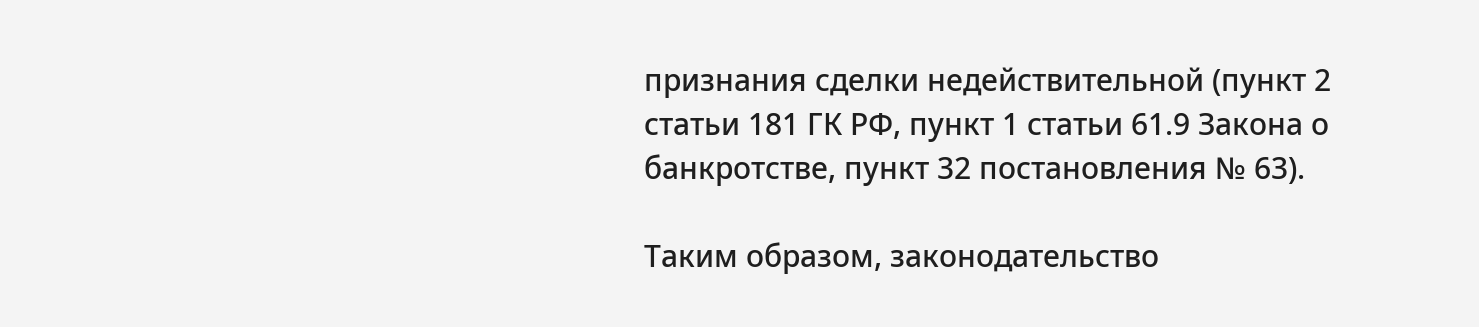признания сделки недействительной (пункт 2 статьи 181 ГК РФ, пункт 1 статьи 61.9 Закона о банкротстве, пункт 32 постановления № 63).

Таким образом, законодательство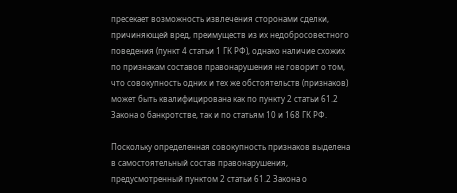пресекает возможность извлечения сторонами сделки, причиняющей вред, преимуществ из их недобросовестного поведения (пункт 4 статьи 1 ГК РФ), однако наличие схожих по признакам составов правонарушения не говорит о том, что совокупность одних и тех же обстоятельств (признаков) может быть квалифицирована как по пункту 2 статьи 61.2 Закона о банкротстве, так и по статьям 10 и 168 ГК РФ.

Поскольку определенная совокупность признаков выделена в самостоятельный состав правонарушения, предусмотренный пунктом 2 статьи 61.2 Закона о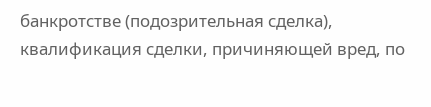банкротстве (подозрительная сделка), квалификация сделки, причиняющей вред, по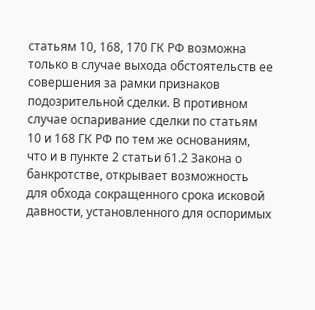статьям 10, 168, 170 ГК РФ возможна только в случае выхода обстоятельств ее совершения за рамки признаков подозрительной сделки. В противном случае оспаривание сделки по статьям 10 и 168 ГК РФ по тем же основаниям, что и в пункте 2 статьи 61.2 Закона о банкротстве, открывает возможность для обхода сокращенного срока исковой давности, установленного для оспоримых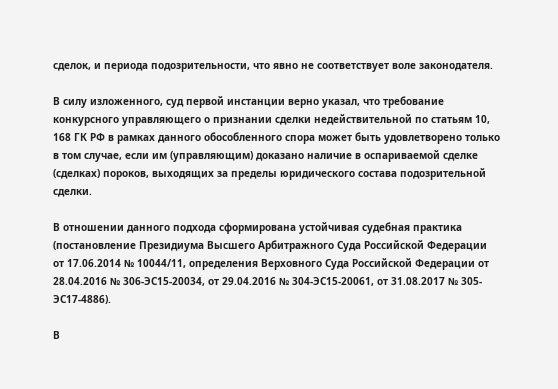сделок, и периода подозрительности, что явно не соответствует воле законодателя.

В силу изложенного, суд первой инстанции верно указал, что требование конкурсного управляющего о признании сделки недействительной по статьям 10, 168 ГК РФ в рамках данного обособленного спора может быть удовлетворено только в том случае, если им (управляющим) доказано наличие в оспариваемой сделке (сделках) пороков, выходящих за пределы юридического состава подозрительной сделки.

В отношении данного подхода сформирована устойчивая судебная практика (постановление Президиума Высшего Арбитражного Суда Российской Федерации от 17.06.2014 № 10044/11, определения Верховного Суда Российской Федерации от 28.04.2016 № 306-ЭС15-20034, от 29.04.2016 № 304-ЭС15-20061, от 31.08.2017 № 305-ЭС17-4886).

В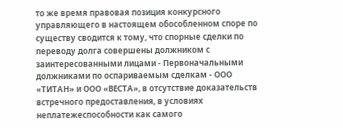то же время правовая позиция конкурсного управляющего в настоящем обособленном споре по существу сводится к тому, что спорные сделки по переводу долга совершены должником с заинтересованными лицами - Первоначальными должниками по оспариваемым сделкам - ООО «ТИТАН» и ООО «ВЕСТА», в отсутствие доказательств встречного предоставления, в условиях неплатежеспособности как самого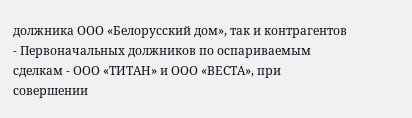должника ООО «Белорусский дом», так и контрагентов - Первоначальных должников по оспариваемым сделкам - ООО «ТИТАН» и ООО «ВЕСТА», при совершении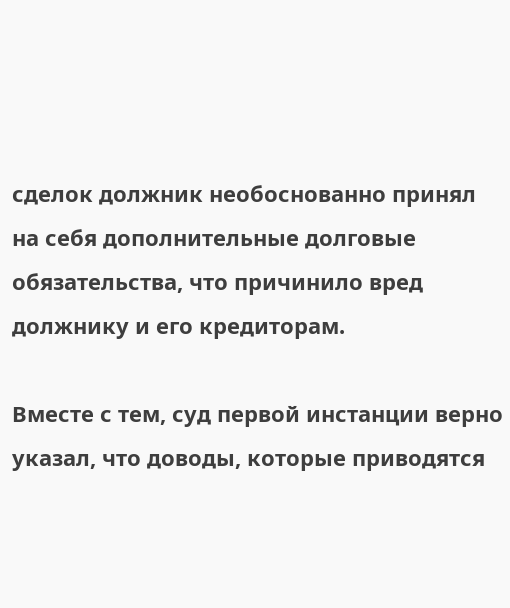сделок должник необоснованно принял на себя дополнительные долговые обязательства, что причинило вред должнику и его кредиторам.

Вместе с тем, суд первой инстанции верно указал, что доводы, которые приводятся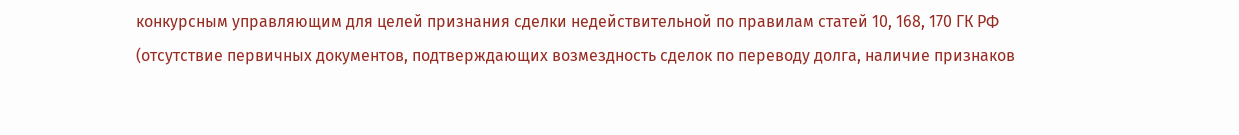конкурсным управляющим для целей признания сделки недействительной по правилам статей 10, 168, 170 ГК РФ (отсутствие первичных документов, подтверждающих возмездность сделок по переводу долга, наличие признаков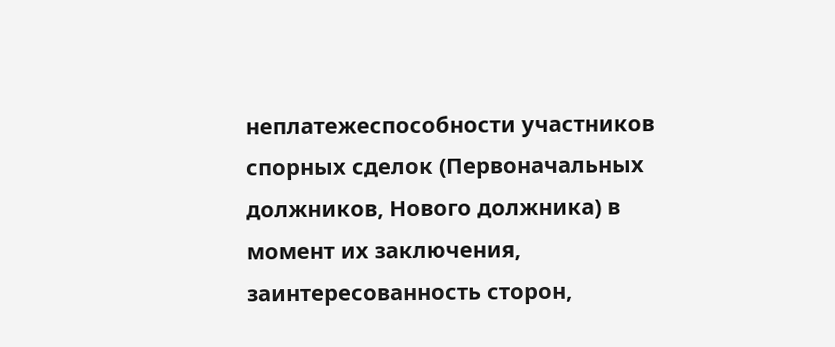неплатежеспособности участников спорных сделок (Первоначальных должников, Нового должника) в момент их заключения, заинтересованность сторон,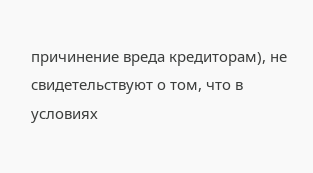причинение вреда кредиторам), не свидетельствуют о том, что в условиях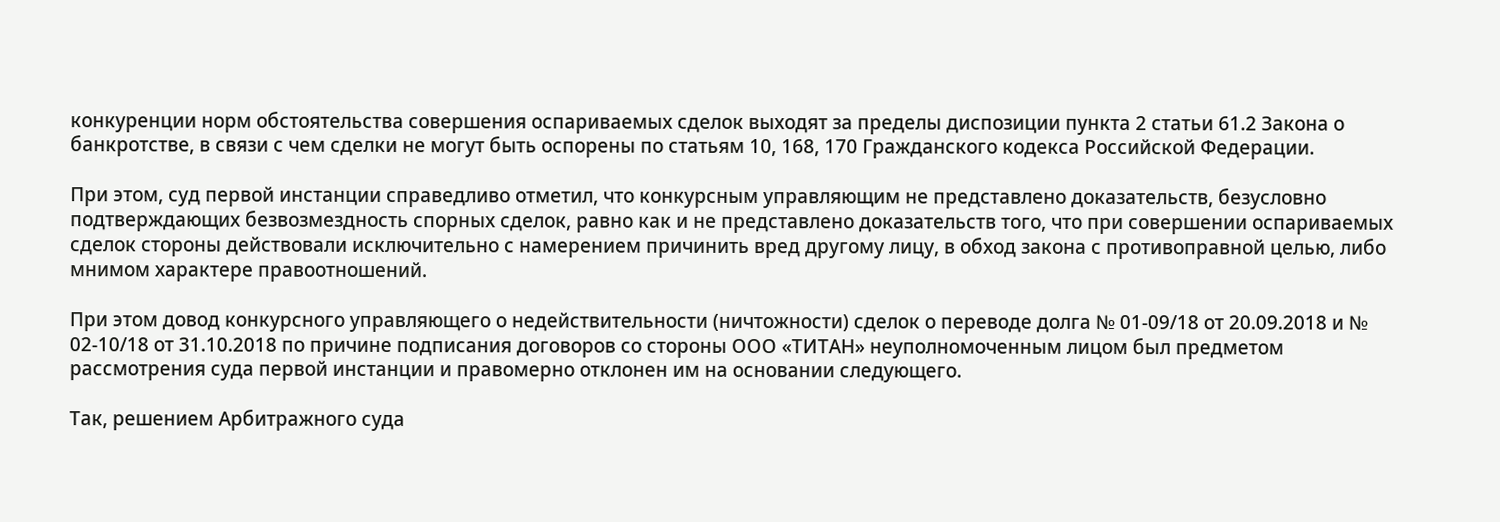конкуренции норм обстоятельства совершения оспариваемых сделок выходят за пределы диспозиции пункта 2 статьи 61.2 Закона о банкротстве, в связи с чем сделки не могут быть оспорены по статьям 10, 168, 170 Гражданского кодекса Российской Федерации.

При этом, суд первой инстанции справедливо отметил, что конкурсным управляющим не представлено доказательств, безусловно подтверждающих безвозмездность спорных сделок, равно как и не представлено доказательств того, что при совершении оспариваемых сделок стороны действовали исключительно с намерением причинить вред другому лицу, в обход закона с противоправной целью, либо мнимом характере правоотношений.

При этом довод конкурсного управляющего о недействительности (ничтожности) сделок о переводе долга № 01-09/18 от 20.09.2018 и № 02-10/18 от 31.10.2018 по причине подписания договоров со стороны ООО «ТИТАН» неуполномоченным лицом был предметом рассмотрения суда первой инстанции и правомерно отклонен им на основании следующего.

Так, решением Арбитражного суда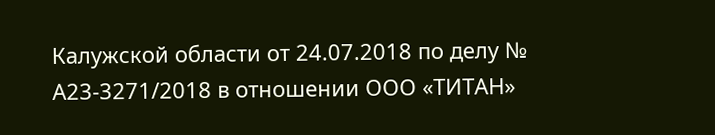Калужской области от 24.07.2018 по делу № А23-3271/2018 в отношении ООО «ТИТАН»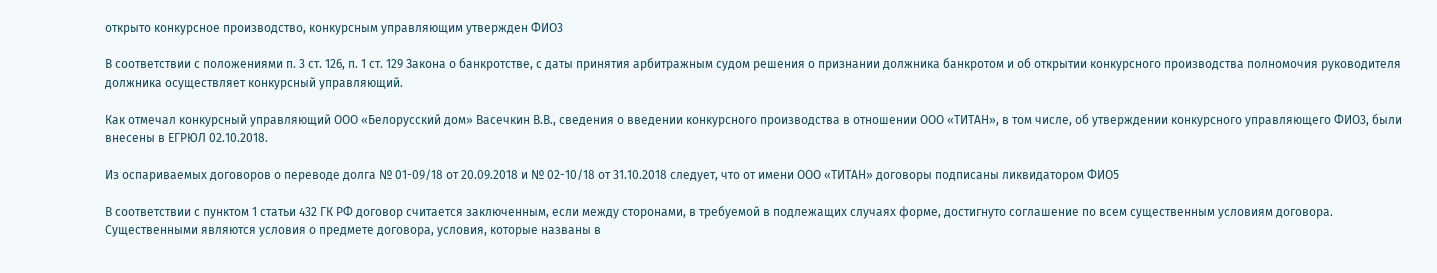открыто конкурсное производство, конкурсным управляющим утвержден ФИО3

В соответствии с положениями п. 3 ст. 126, п. 1 ст. 129 Закона о банкротстве, с даты принятия арбитражным судом решения о признании должника банкротом и об открытии конкурсного производства полномочия руководителя должника осуществляет конкурсный управляющий.

Как отмечал конкурсный управляющий ООО «Белорусский дом» Васечкин В.В., сведения о введении конкурсного производства в отношении ООО «ТИТАН», в том числе, об утверждении конкурсного управляющего ФИО3, были внесены в ЕГРЮЛ 02.10.2018.

Из оспариваемых договоров о переводе долга № 01-09/18 от 20.09.2018 и № 02-10/18 от 31.10.2018 следует, что от имени ООО «ТИТАН» договоры подписаны ликвидатором ФИО5

В соответствии с пунктом 1 статьи 432 ГК РФ договор считается заключенным, если между сторонами, в требуемой в подлежащих случаях форме, достигнуто соглашение по всем существенным условиям договора. Существенными являются условия о предмете договора, условия, которые названы в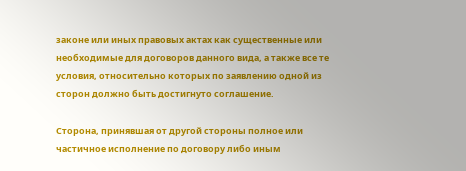законе или иных правовых актах как существенные или необходимые для договоров данного вида, а также все те условия, относительно которых по заявлению одной из сторон должно быть достигнуто соглашение.

Сторона, принявшая от другой стороны полное или частичное исполнение по договору либо иным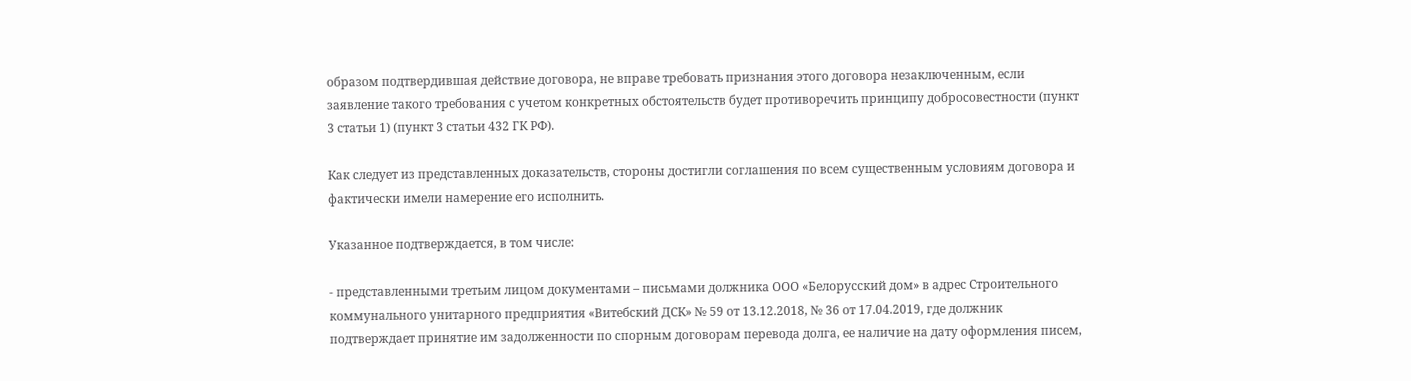образом подтвердившая действие договора, не вправе требовать признания этого договора незаключенным, если заявление такого требования с учетом конкретных обстоятельств будет противоречить принципу добросовестности (пункт 3 статьи 1) (пункт 3 статьи 432 ГК РФ).

Как следует из представленных доказательств, стороны достигли соглашения по всем существенным условиям договора и фактически имели намерение его исполнить.

Указанное подтверждается, в том числе:

- представленными третьим лицом документами – письмами должника ООО «Белорусский дом» в адрес Строительного коммунального унитарного предприятия «Витебский ДСК» № 59 от 13.12.2018, № 36 от 17.04.2019, где должник подтверждает принятие им задолженности по спорным договорам перевода долга, ее наличие на дату оформления писем,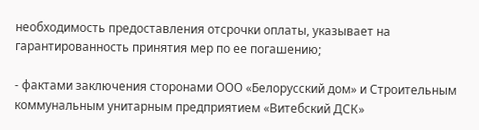необходимость предоставления отсрочки оплаты, указывает на гарантированность принятия мер по ее погашению;

- фактами заключения сторонами ООО «Белорусский дом» и Строительным коммунальным унитарным предприятием «Витебский ДСК»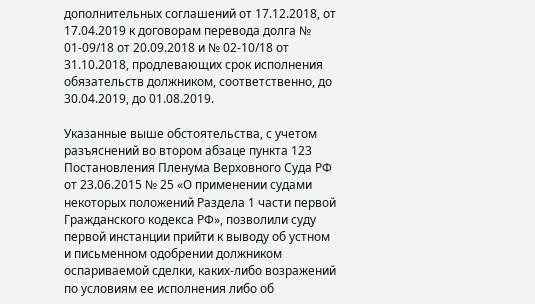дополнительных соглашений от 17.12.2018, от 17.04.2019 к договорам перевода долга № 01-09/18 от 20.09.2018 и № 02-10/18 от 31.10.2018, продлевающих срок исполнения обязательств должником, соответственно, до 30.04.2019, до 01.08.2019.

Указанные выше обстоятельства, с учетом разъяснений во втором абзаце пункта 123 Постановления Пленума Верховного Суда РФ от 23.06.2015 № 25 «О применении судами некоторых положений Раздела 1 части первой Гражданского кодекса РФ», позволили суду первой инстанции прийти к выводу об устном и письменном одобрении должником оспариваемой сделки, каких-либо возражений по условиям ее исполнения либо об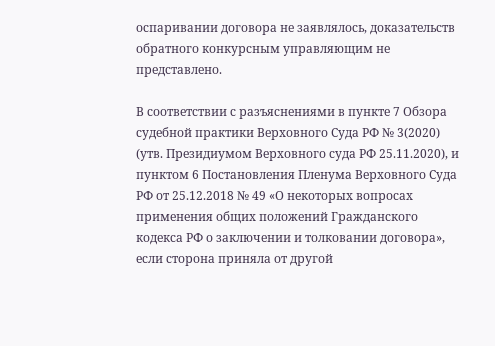оспаривании договора не заявлялось, доказательств обратного конкурсным управляющим не представлено.

В соответствии с разъяснениями в пункте 7 Обзора судебной практики Верховного Суда РФ № 3(2020) (утв. Президиумом Верховного суда РФ 25.11.2020), и пунктом 6 Постановления Пленума Верховного Суда РФ от 25.12.2018 № 49 «О некоторых вопросах применения общих положений Гражданского кодекса РФ о заключении и толковании договора», если сторона приняла от другой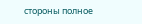стороны полное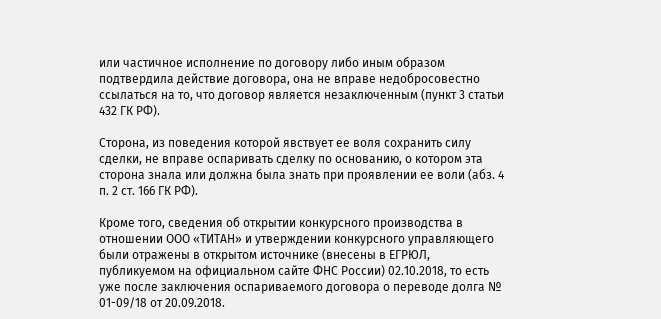или частичное исполнение по договору либо иным образом подтвердила действие договора, она не вправе недобросовестно ссылаться на то, что договор является незаключенным (пункт 3 статьи 432 ГК РФ).

Сторона, из поведения которой явствует ее воля сохранить силу сделки, не вправе оспаривать сделку по основанию, о котором эта сторона знала или должна была знать при проявлении ее воли (абз. 4 п. 2 ст. 166 ГК РФ).

Кроме того, сведения об открытии конкурсного производства в отношении ООО «ТИТАН» и утверждении конкурсного управляющего были отражены в открытом источнике (внесены в ЕГРЮЛ, публикуемом на официальном сайте ФНС России) 02.10.2018, то есть уже после заключения оспариваемого договора о переводе долга № 01-09/18 от 20.09.2018.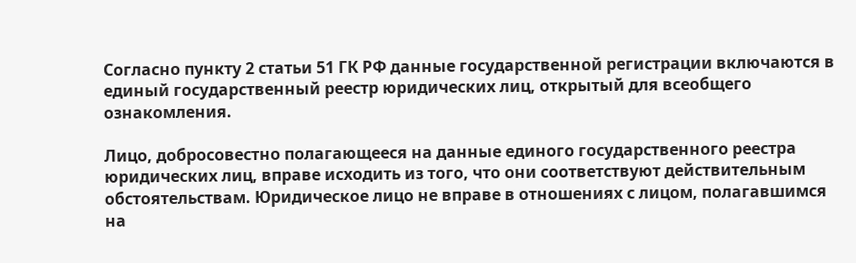Согласно пункту 2 статьи 51 ГК РФ данные государственной регистрации включаются в единый государственный реестр юридических лиц, открытый для всеобщего ознакомления.

Лицо, добросовестно полагающееся на данные единого государственного реестра юридических лиц, вправе исходить из того, что они соответствуют действительным обстоятельствам. Юридическое лицо не вправе в отношениях с лицом, полагавшимся на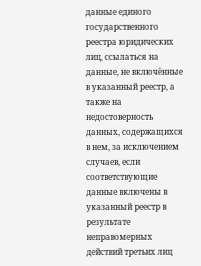данные единого государственного реестра юридических лиц, ссылаться на данные, не включённые в указанный реестр, а также на недостоверность данных, содержащихся в нем, за исключением случаев, если соответствующие данные включены в указанный реестр в результате неправомерных действий третьих лиц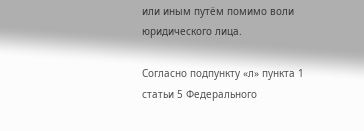или иным путём помимо воли юридического лица.

Согласно подпункту «л» пункта 1 статьи 5 Федерального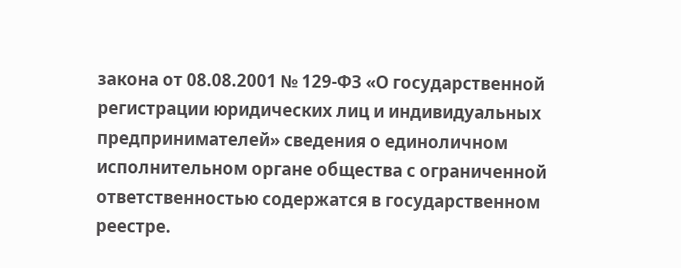закона от 08.08.2001 № 129-ФЗ «О государственной регистрации юридических лиц и индивидуальных предпринимателей» сведения о единоличном исполнительном органе общества с ограниченной ответственностью содержатся в государственном реестре.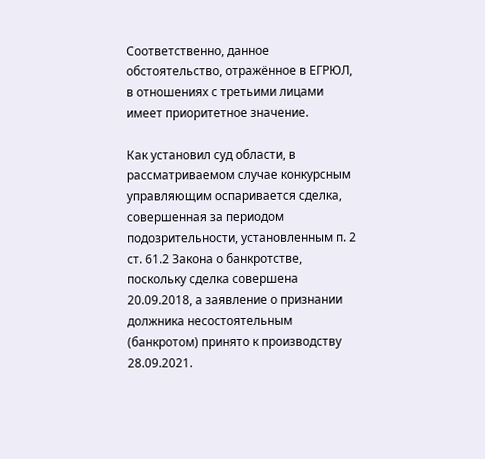Соответственно, данное обстоятельство, отражённое в ЕГРЮЛ, в отношениях с третьими лицами имеет приоритетное значение.

Как установил суд области, в рассматриваемом случае конкурсным управляющим оспаривается сделка, совершенная за периодом подозрительности, установленным п. 2 ст. 61.2 Закона о банкротстве, поскольку сделка совершена 20.09.2018, а заявление о признании должника несостоятельным (банкротом) принято к производству 28.09.2021.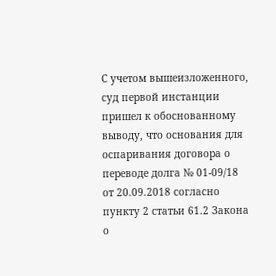С учетом вышеизложенного, суд первой инстанции пришел к обоснованному выводу, что основания для оспаривания договора о переводе долга № 01-09/18 от 20.09.2018 согласно пункту 2 статьи 61.2 Закона о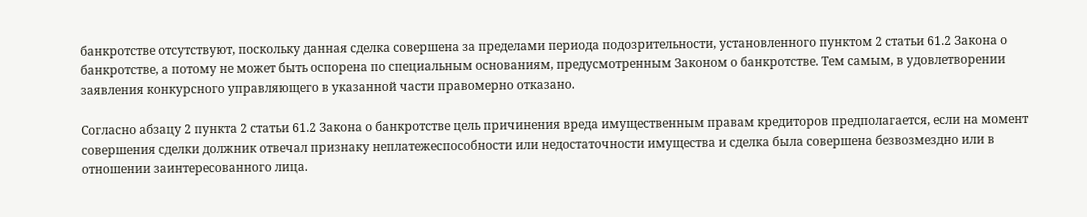банкротстве отсутствуют, поскольку данная сделка совершена за пределами периода подозрительности, установленного пунктом 2 статьи 61.2 Закона о банкротстве, а потому не может быть оспорена по специальным основаниям, предусмотренным Законом о банкротстве. Тем самым, в удовлетворении заявления конкурсного управляющего в указанной части правомерно отказано.

Согласно абзацу 2 пункта 2 статьи 61.2 Закона о банкротстве цель причинения вреда имущественным правам кредиторов предполагается, если на момент совершения сделки должник отвечал признаку неплатежеспособности или недостаточности имущества и сделка была совершена безвозмездно или в отношении заинтересованного лица.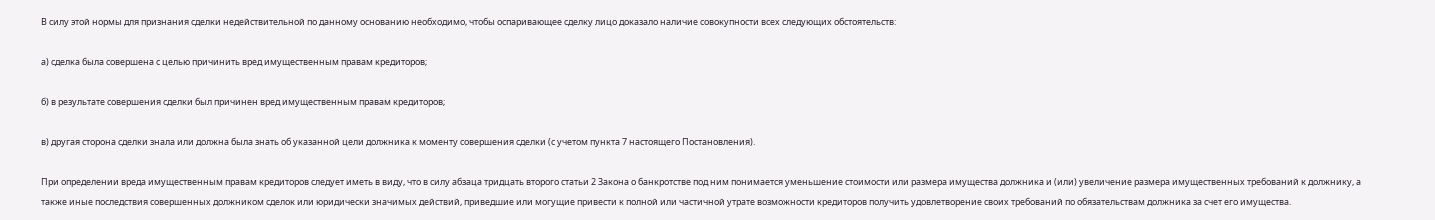В силу этой нормы для признания сделки недействительной по данному основанию необходимо, чтобы оспаривающее сделку лицо доказало наличие совокупности всех следующих обстоятельств:

а) сделка была совершена с целью причинить вред имущественным правам кредиторов;

б) в результате совершения сделки был причинен вред имущественным правам кредиторов;

в) другая сторона сделки знала или должна была знать об указанной цели должника к моменту совершения сделки (с учетом пункта 7 настоящего Постановления).

При определении вреда имущественным правам кредиторов следует иметь в виду, что в силу абзаца тридцать второго статьи 2 Закона о банкротстве под ним понимается уменьшение стоимости или размера имущества должника и (или) увеличение размера имущественных требований к должнику, а также иные последствия совершенных должником сделок или юридически значимых действий, приведшие или могущие привести к полной или частичной утрате возможности кредиторов получить удовлетворение своих требований по обязательствам должника за счет его имущества.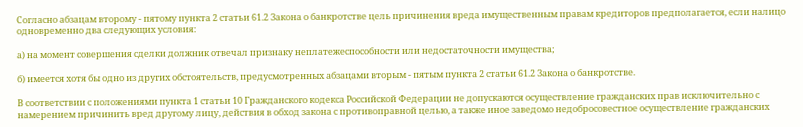Согласно абзацам второму - пятому пункта 2 статьи 61.2 Закона о банкротстве цель причинения вреда имущественным правам кредиторов предполагается, если налицо одновременно два следующих условия:

а) на момент совершения сделки должник отвечал признаку неплатежеспособности или недостаточности имущества;

б) имеется хотя бы одно из других обстоятельств, предусмотренных абзацами вторым - пятым пункта 2 статьи 61.2 Закона о банкротстве.

В соответствии с положениями пункта 1 статьи 10 Гражданского кодекса Российской Федерации не допускаются осуществление гражданских прав исключительно с намерением причинить вред другому лицу, действия в обход закона с противоправной целью, а также иное заведомо недобросовестное осуществление гражданских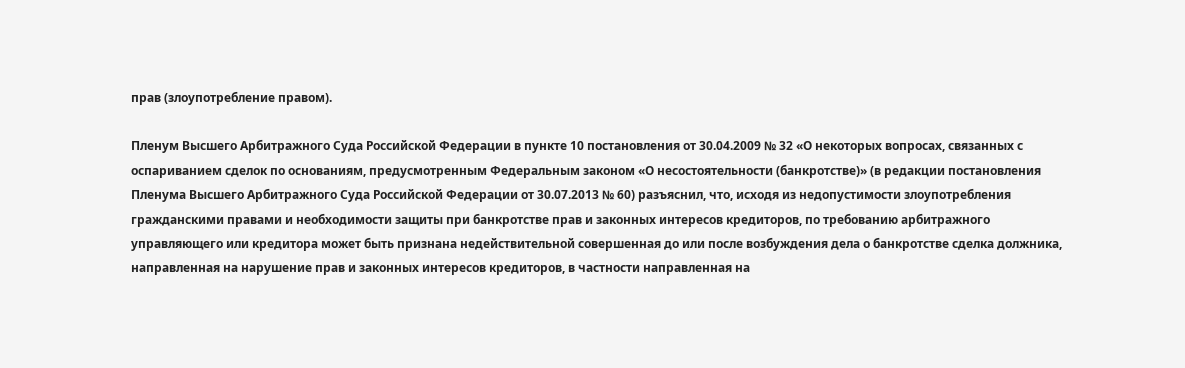прав (злоупотребление правом).

Пленум Высшего Арбитражного Суда Российской Федерации в пункте 10 постановления от 30.04.2009 № 32 «О некоторых вопросах, связанных с оспариванием сделок по основаниям, предусмотренным Федеральным законом «О несостоятельности (банкротстве)» (в редакции постановления Пленума Высшего Арбитражного Суда Российской Федерации от 30.07.2013 № 60) разъяснил, что, исходя из недопустимости злоупотребления гражданскими правами и необходимости защиты при банкротстве прав и законных интересов кредиторов, по требованию арбитражного управляющего или кредитора может быть признана недействительной совершенная до или после возбуждения дела о банкротстве сделка должника, направленная на нарушение прав и законных интересов кредиторов, в частности направленная на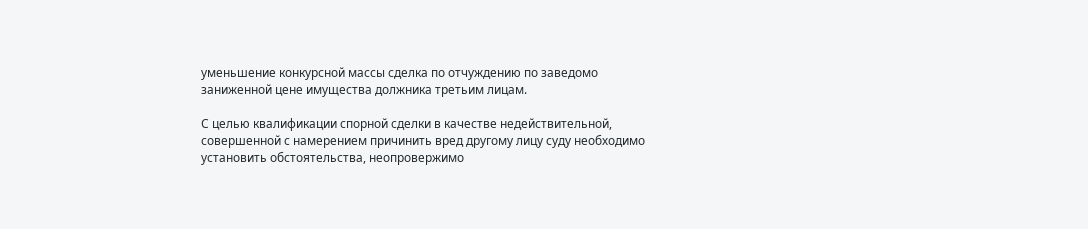уменьшение конкурсной массы сделка по отчуждению по заведомо заниженной цене имущества должника третьим лицам.

С целью квалификации спорной сделки в качестве недействительной, совершенной с намерением причинить вред другому лицу суду необходимо установить обстоятельства, неопровержимо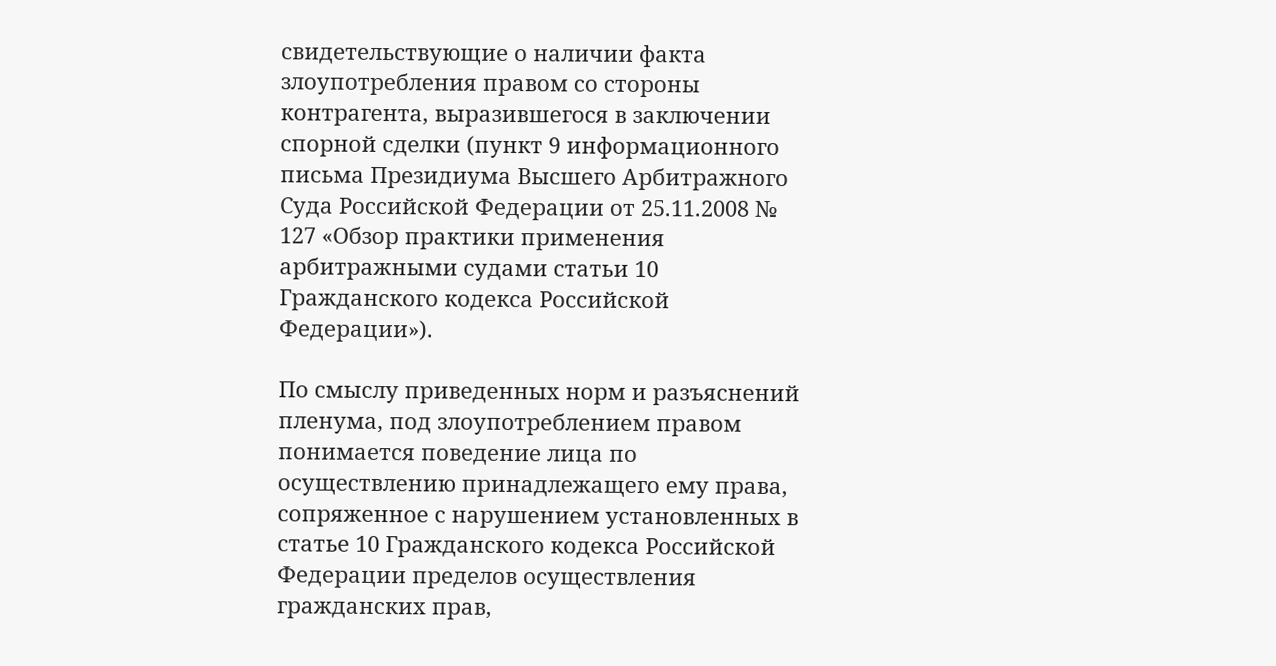свидетельствующие о наличии факта злоупотребления правом со стороны контрагента, выразившегося в заключении спорной сделки (пункт 9 информационного письма Президиума Высшего Арбитражного Суда Российской Федерации от 25.11.2008 № 127 «Обзор практики применения арбитражными судами статьи 10 Гражданского кодекса Российской Федерации»).

По смыслу приведенных норм и разъяснений пленума, под злоупотреблением правом понимается поведение лица по осуществлению принадлежащего ему права, сопряженное с нарушением установленных в статье 10 Гражданского кодекса Российской Федерации пределов осуществления гражданских прав,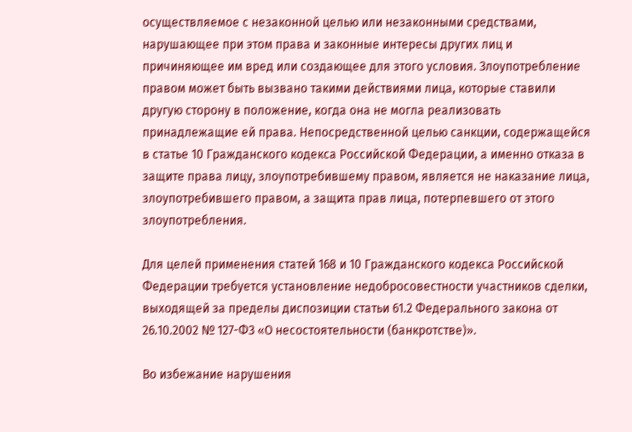осуществляемое с незаконной целью или незаконными средствами, нарушающее при этом права и законные интересы других лиц и причиняющее им вред или создающее для этого условия. Злоупотребление правом может быть вызвано такими действиями лица, которые ставили другую сторону в положение, когда она не могла реализовать принадлежащие ей права. Непосредственной целью санкции, содержащейся в статье 10 Гражданского кодекса Российской Федерации, а именно отказа в защите права лицу, злоупотребившему правом, является не наказание лица, злоупотребившего правом, а защита прав лица, потерпевшего от этого злоупотребления.

Для целей применения статей 168 и 10 Гражданского кодекса Российской Федерации требуется установление недобросовестности участников сделки, выходящей за пределы диспозиции статьи 61.2 Федерального закона от 26.10.2002 № 127-ФЗ «О несостоятельности (банкротстве)».

Во избежание нарушения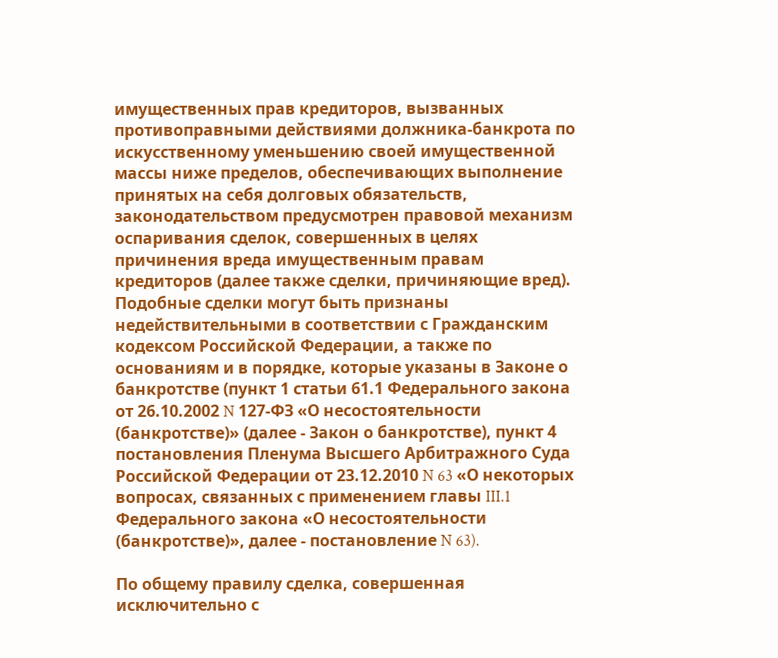имущественных прав кредиторов, вызванных противоправными действиями должника-банкрота по искусственному уменьшению своей имущественной массы ниже пределов, обеспечивающих выполнение принятых на себя долговых обязательств, законодательством предусмотрен правовой механизм оспаривания сделок, совершенных в целях причинения вреда имущественным правам кредиторов (далее также сделки, причиняющие вред). Подобные сделки могут быть признаны недействительными в соответствии с Гражданским кодексом Российской Федерации, а также по основаниям и в порядке, которые указаны в Законе о банкротстве (пункт 1 статьи 61.1 Федерального закона от 26.10.2002 N 127-ФЗ «О несостоятельности (банкротстве)» (далее - Закон о банкротстве), пункт 4 постановления Пленума Высшего Арбитражного Суда Российской Федерации от 23.12.2010 N 63 «О некоторых вопросах, связанных с применением главы III.1 Федерального закона «О несостоятельности (банкротстве)», далее - постановление N 63).

По общему правилу сделка, совершенная исключительно с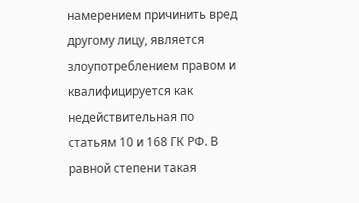намерением причинить вред другому лицу, является злоупотреблением правом и квалифицируется как недействительная по статьям 10 и 168 ГК РФ. В равной степени такая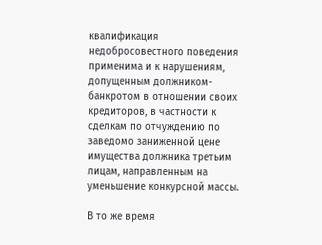квалификация недобросовестного поведения применима и к нарушениям, допущенным должником-банкротом в отношении своих кредиторов, в частности к сделкам по отчуждению по заведомо заниженной цене имущества должника третьим лицам, направленным на уменьшение конкурсной массы.

В то же время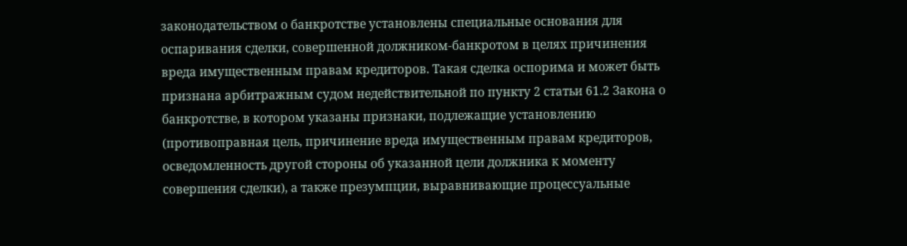законодательством о банкротстве установлены специальные основания для оспаривания сделки, совершенной должником-банкротом в целях причинения вреда имущественным правам кредиторов. Такая сделка оспорима и может быть признана арбитражным судом недействительной по пункту 2 статьи 61.2 Закона о банкротстве, в котором указаны признаки, подлежащие установлению (противоправная цель, причинение вреда имущественным правам кредиторов, осведомленность другой стороны об указанной цели должника к моменту совершения сделки), а также презумпции, выравнивающие процессуальные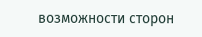возможности сторон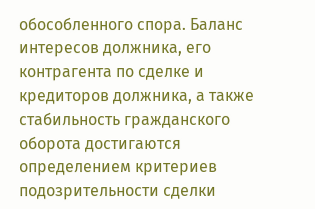обособленного спора. Баланс интересов должника, его контрагента по сделке и кредиторов должника, а также стабильность гражданского оборота достигаются определением критериев подозрительности сделки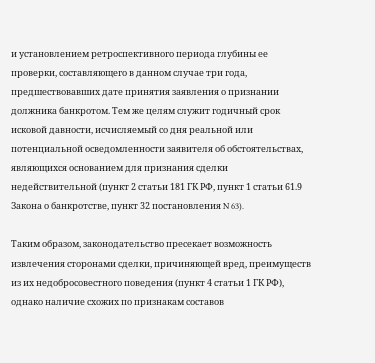и установлением ретроспективного периода глубины ее проверки, составляющего в данном случае три года, предшествовавших дате принятия заявления о признании должника банкротом. Тем же целям служит годичный срок исковой давности, исчисляемый со дня реальной или потенциальной осведомленности заявителя об обстоятельствах, являющихся основанием для признания сделки недействительной (пункт 2 статьи 181 ГК РФ, пункт 1 статьи 61.9 Закона о банкротстве, пункт 32 постановления N 63).

Таким образом, законодательство пресекает возможность извлечения сторонами сделки, причиняющей вред, преимуществ из их недобросовестного поведения (пункт 4 статьи 1 ГК РФ), однако наличие схожих по признакам составов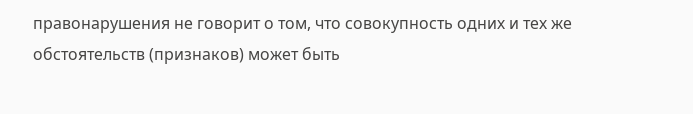правонарушения не говорит о том, что совокупность одних и тех же обстоятельств (признаков) может быть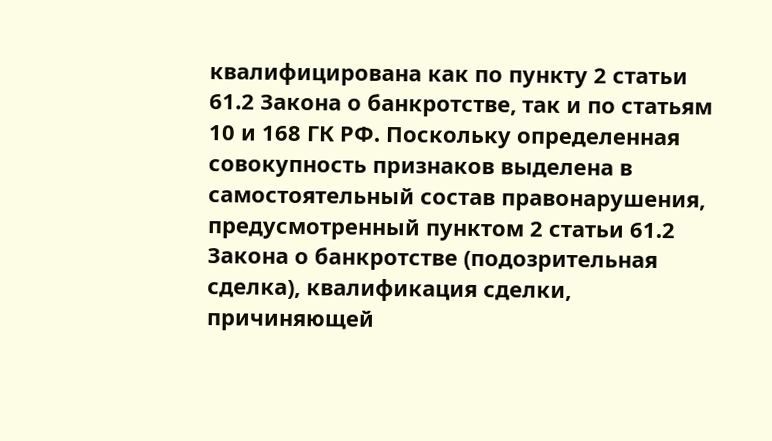квалифицирована как по пункту 2 статьи 61.2 Закона о банкротстве, так и по статьям 10 и 168 ГК РФ. Поскольку определенная совокупность признаков выделена в самостоятельный состав правонарушения, предусмотренный пунктом 2 статьи 61.2 Закона о банкротстве (подозрительная сделка), квалификация сделки, причиняющей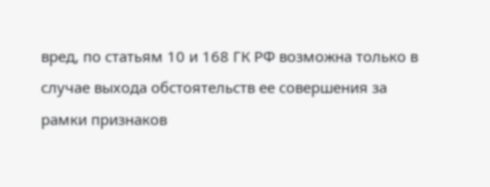вред, по статьям 10 и 168 ГК РФ возможна только в случае выхода обстоятельств ее совершения за рамки признаков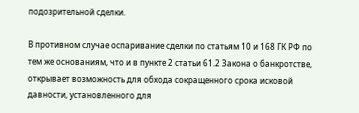подозрительной сделки.

В противном случае оспаривание сделки по статьям 10 и 168 ГК РФ по тем же основаниям, что и в пункте 2 статьи 61.2 Закона о банкротстве, открывает возможность для обхода сокращенного срока исковой давности, установленного для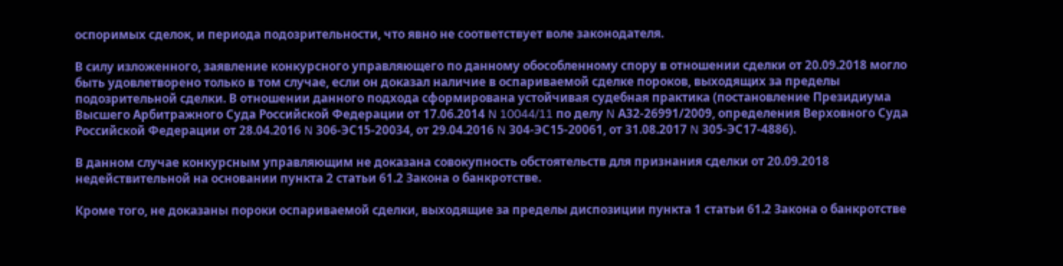оспоримых сделок, и периода подозрительности, что явно не соответствует воле законодателя.

В силу изложенного, заявление конкурсного управляющего по данному обособленному спору в отношении сделки от 20.09.2018 могло быть удовлетворено только в том случае, если он доказал наличие в оспариваемой сделке пороков, выходящих за пределы подозрительной сделки. В отношении данного подхода сформирована устойчивая судебная практика (постановление Президиума Высшего Арбитражного Суда Российской Федерации от 17.06.2014 N 10044/11 по делу N А32-26991/2009, определения Верховного Суда Российской Федерации от 28.04.2016 N 306-ЭС15-20034, от 29.04.2016 N 304-ЭС15-20061, от 31.08.2017 N 305-ЭС17-4886).

В данном случае конкурсным управляющим не доказана совокупность обстоятельств для признания сделки от 20.09.2018 недействительной на основании пункта 2 статьи 61.2 Закона о банкротстве.

Кроме того, не доказаны пороки оспариваемой сделки, выходящие за пределы диспозиции пункта 1 статьи 61.2 Закона о банкротстве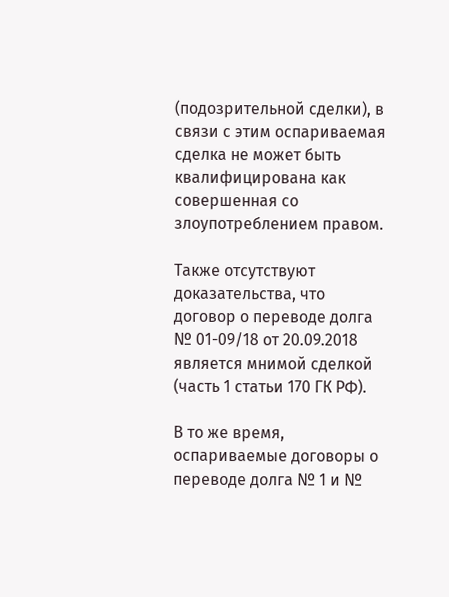(подозрительной сделки), в связи с этим оспариваемая сделка не может быть квалифицирована как совершенная со злоупотреблением правом.

Также отсутствуют доказательства, что договор о переводе долга № 01-09/18 от 20.09.2018 является мнимой сделкой (часть 1 статьи 170 ГК РФ).

В то же время, оспариваемые договоры о переводе долга № 1 и №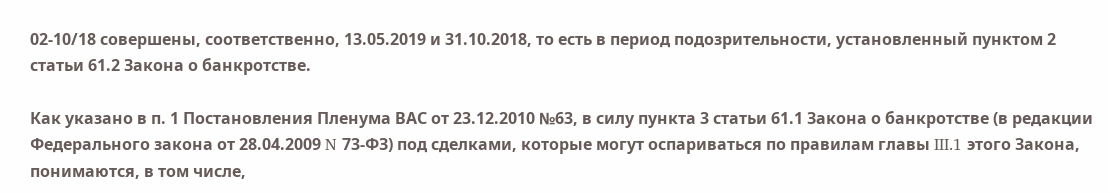02-10/18 совершены, соответственно, 13.05.2019 и 31.10.2018, то есть в период подозрительности, установленный пунктом 2 статьи 61.2 Закона о банкротстве.

Как указано в п. 1 Постановления Пленума ВАС от 23.12.2010 №63, в силу пункта 3 статьи 61.1 Закона о банкротстве (в редакции Федерального закона от 28.04.2009 N 73-ФЗ) под сделками, которые могут оспариваться по правилам главы III.1 этого Закона, понимаются, в том числе,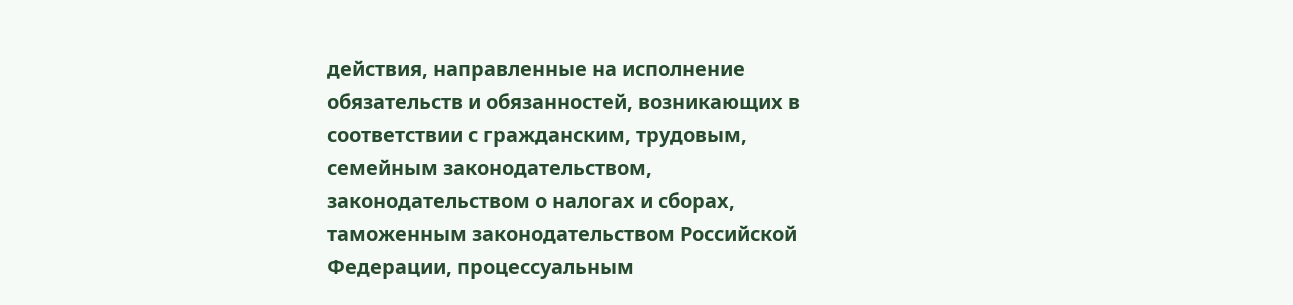действия, направленные на исполнение обязательств и обязанностей, возникающих в соответствии с гражданским, трудовым, семейным законодательством, законодательством о налогах и сборах, таможенным законодательством Российской Федерации, процессуальным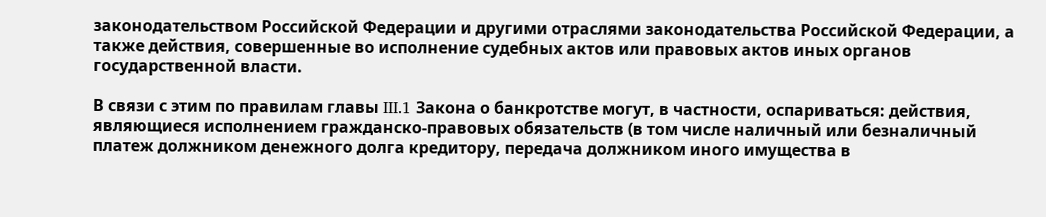законодательством Российской Федерации и другими отраслями законодательства Российской Федерации, а также действия, совершенные во исполнение судебных актов или правовых актов иных органов государственной власти.

В связи с этим по правилам главы III.1 Закона о банкротстве могут, в частности, оспариваться: действия, являющиеся исполнением гражданско-правовых обязательств (в том числе наличный или безналичный платеж должником денежного долга кредитору, передача должником иного имущества в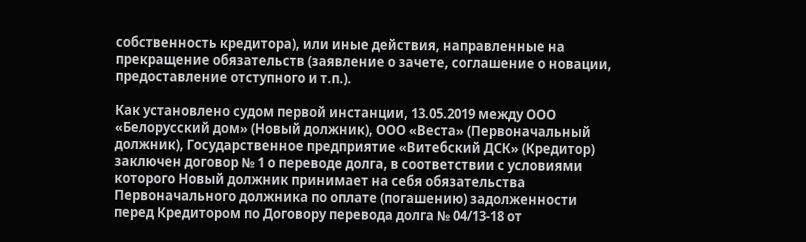собственность кредитора), или иные действия, направленные на прекращение обязательств (заявление о зачете, соглашение о новации, предоставление отступного и т.п.).

Как установлено судом первой инстанции, 13.05.2019 между ООО «Белорусский дом» (Новый должник), ООО «Веста» (Первоначальный должник), Государственное предприятие «Витебский ДСК» (Кредитор) заключен договор № 1 о переводе долга, в соответствии с условиями которого Новый должник принимает на себя обязательства Первоначального должника по оплате (погашению) задолженности перед Кредитором по Договору перевода долга № 04/13-18 от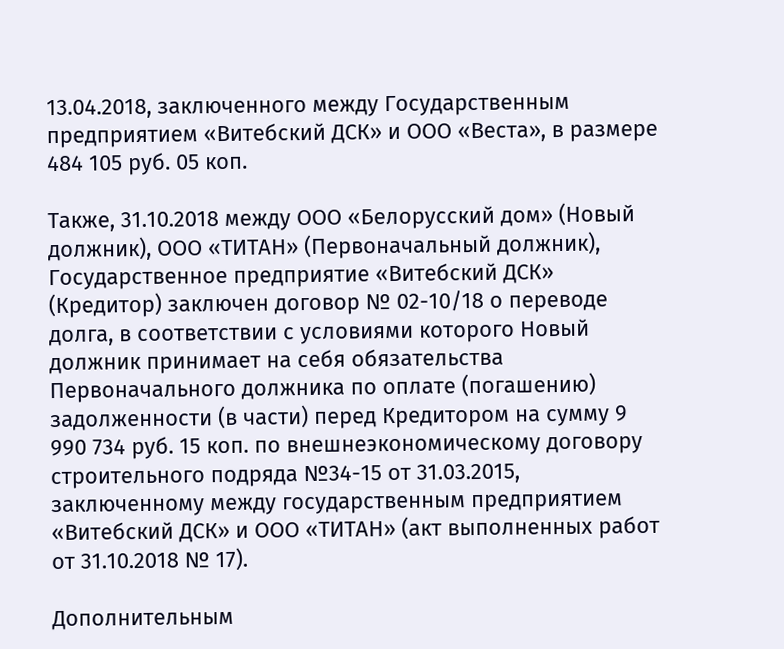13.04.2018, заключенного между Государственным предприятием «Витебский ДСК» и ООО «Веста», в размере 484 105 руб. 05 коп.

Также, 31.10.2018 между ООО «Белорусский дом» (Новый должник), ООО «ТИТАН» (Первоначальный должник), Государственное предприятие «Витебский ДСК» (Кредитор) заключен договор № 02-10/18 о переводе долга, в соответствии с условиями которого Новый должник принимает на себя обязательства Первоначального должника по оплате (погашению) задолженности (в части) перед Кредитором на сумму 9 990 734 руб. 15 коп. по внешнеэкономическому договору строительного подряда №34-15 от 31.03.2015, заключенному между государственным предприятием «Витебский ДСК» и ООО «ТИТАН» (акт выполненных работ от 31.10.2018 № 17).

Дополнительным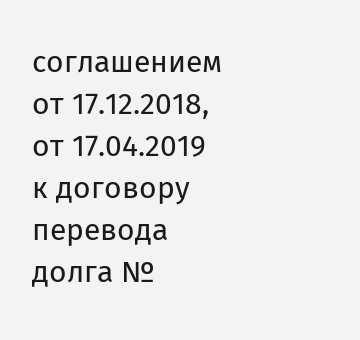соглашением от 17.12.2018, от 17.04.2019 к договору перевода долга №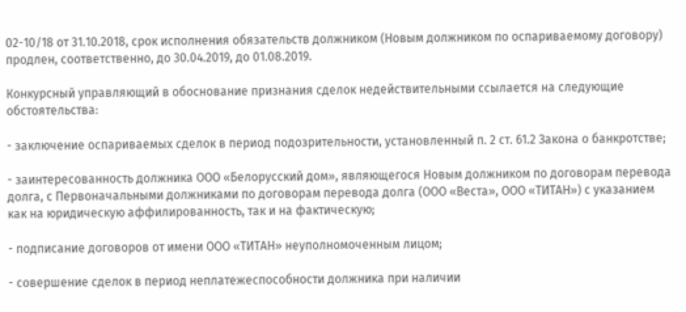02-10/18 от 31.10.2018, срок исполнения обязательств должником (Новым должником по оспариваемому договору) продлен, соответственно, до 30.04.2019, до 01.08.2019.

Конкурсный управляющий в обоснование признания сделок недействительными ссылается на следующие обстоятельства:

- заключение оспариваемых сделок в период подозрительности, установленный п. 2 ст. 61.2 Закона о банкротстве;

- заинтересованность должника ООО «Белорусский дом», являющегося Новым должником по договорам перевода долга, с Первоначальными должниками по договорам перевода долга (ООО «Веста», ООО «ТИТАН») с указанием как на юридическую аффилированность, так и на фактическую;

- подписание договоров от имени ООО «ТИТАН» неуполномоченным лицом;

- совершение сделок в период неплатежеспособности должника при наличии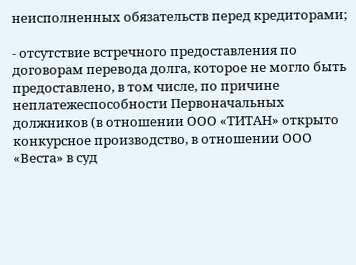неисполненных обязательств перед кредиторами;

- отсутствие встречного предоставления по договорам перевода долга, которое не могло быть предоставлено, в том числе, по причине неплатежеспособности Первоначальных должников (в отношении ООО «ТИТАН» открыто конкурсное производство, в отношении ООО «Веста» в суд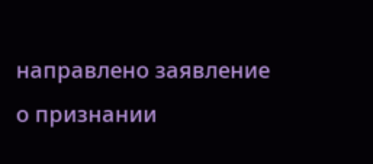направлено заявление о признании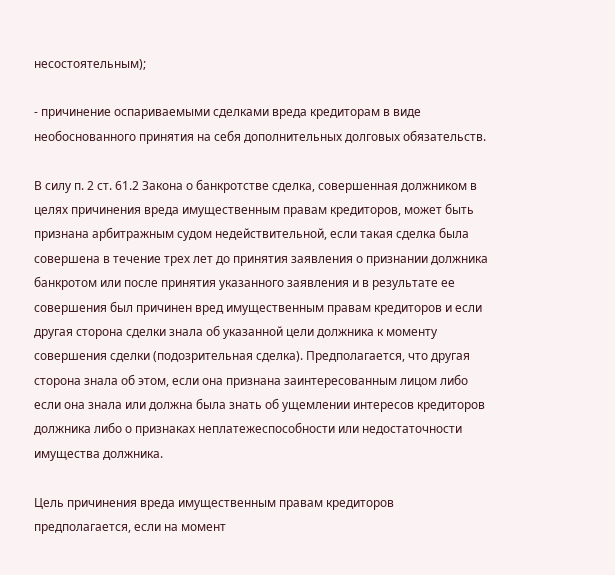несостоятельным);

- причинение оспариваемыми сделками вреда кредиторам в виде необоснованного принятия на себя дополнительных долговых обязательств.

В силу п. 2 ст. 61.2 Закона о банкротстве сделка, совершенная должником в целях причинения вреда имущественным правам кредиторов, может быть признана арбитражным судом недействительной, если такая сделка была совершена в течение трех лет до принятия заявления о признании должника банкротом или после принятия указанного заявления и в результате ее совершения был причинен вред имущественным правам кредиторов и если другая сторона сделки знала об указанной цели должника к моменту совершения сделки (подозрительная сделка). Предполагается, что другая сторона знала об этом, если она признана заинтересованным лицом либо если она знала или должна была знать об ущемлении интересов кредиторов должника либо о признаках неплатежеспособности или недостаточности имущества должника.

Цель причинения вреда имущественным правам кредиторов предполагается, если на момент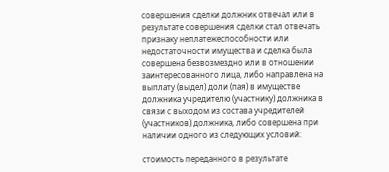совершения сделки должник отвечал или в результате совершения сделки стал отвечать признаку неплатежеспособности или недостаточности имущества и сделка была совершена безвозмездно или в отношении заинтересованного лица, либо направлена на выплату (выдел) доли (пая) в имуществе должника учредителю (участнику) должника в связи с выходом из состава учредителей (участников) должника, либо совершена при наличии одного из следующих условий:

стоимость переданного в результате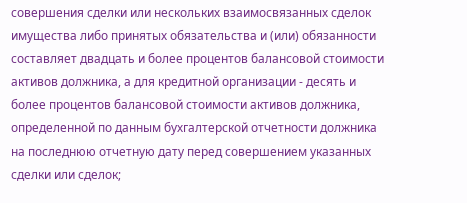совершения сделки или нескольких взаимосвязанных сделок имущества либо принятых обязательства и (или) обязанности составляет двадцать и более процентов балансовой стоимости активов должника, а для кредитной организации - десять и более процентов балансовой стоимости активов должника, определенной по данным бухгалтерской отчетности должника на последнюю отчетную дату перед совершением указанных сделки или сделок;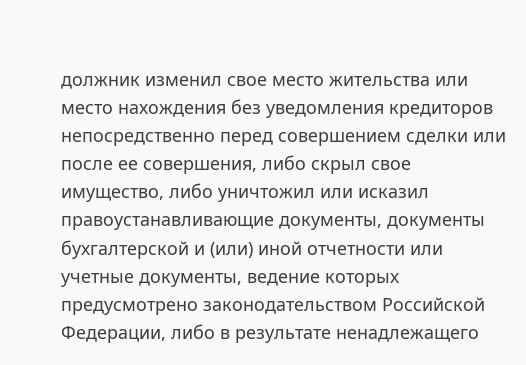должник изменил свое место жительства или место нахождения без уведомления кредиторов непосредственно перед совершением сделки или после ее совершения, либо скрыл свое имущество, либо уничтожил или исказил правоустанавливающие документы, документы бухгалтерской и (или) иной отчетности или учетные документы, ведение которых предусмотрено законодательством Российской Федерации, либо в результате ненадлежащего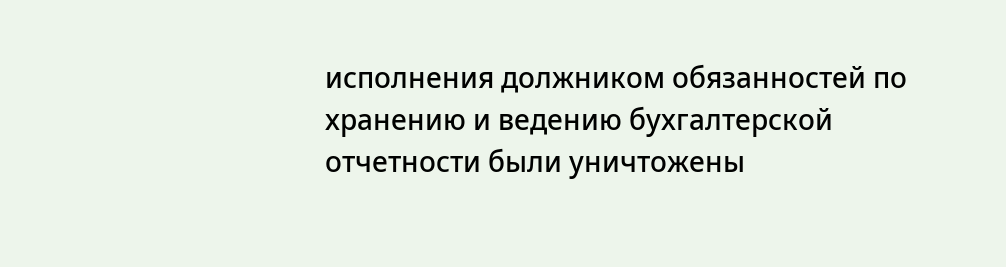исполнения должником обязанностей по хранению и ведению бухгалтерской отчетности были уничтожены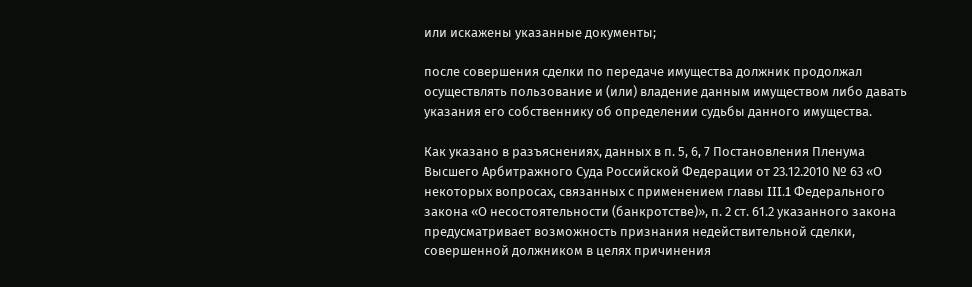или искажены указанные документы;

после совершения сделки по передаче имущества должник продолжал осуществлять пользование и (или) владение данным имуществом либо давать указания его собственнику об определении судьбы данного имущества.

Как указано в разъяснениях, данных в п. 5, 6, 7 Постановления Пленума Высшего Арбитражного Суда Российской Федерации от 23.12.2010 № 63 «О некоторых вопросах, связанных с применением главы III.1 Федерального закона «О несостоятельности (банкротстве)», п. 2 ст. 61.2 указанного закона предусматривает возможность признания недействительной сделки, совершенной должником в целях причинения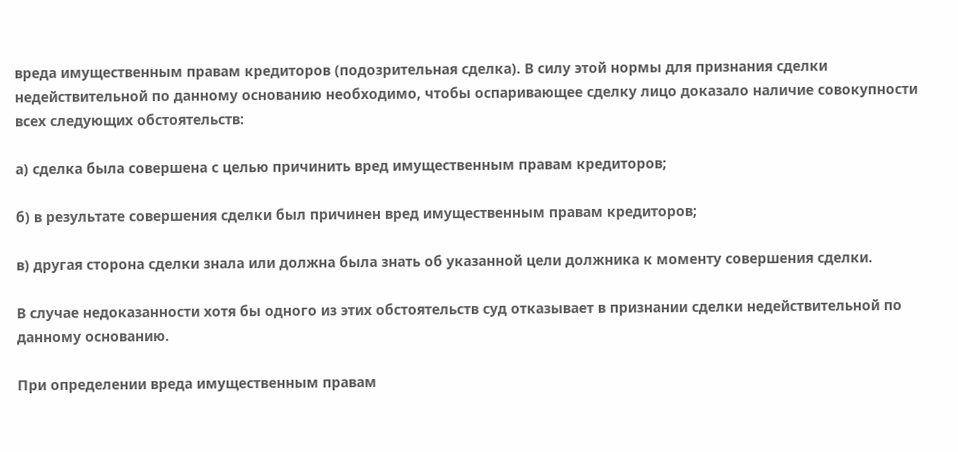вреда имущественным правам кредиторов (подозрительная сделка). В силу этой нормы для признания сделки недействительной по данному основанию необходимо, чтобы оспаривающее сделку лицо доказало наличие совокупности всех следующих обстоятельств:

а) сделка была совершена с целью причинить вред имущественным правам кредиторов;

б) в результате совершения сделки был причинен вред имущественным правам кредиторов;

в) другая сторона сделки знала или должна была знать об указанной цели должника к моменту совершения сделки.

В случае недоказанности хотя бы одного из этих обстоятельств суд отказывает в признании сделки недействительной по данному основанию.

При определении вреда имущественным правам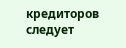кредиторов следует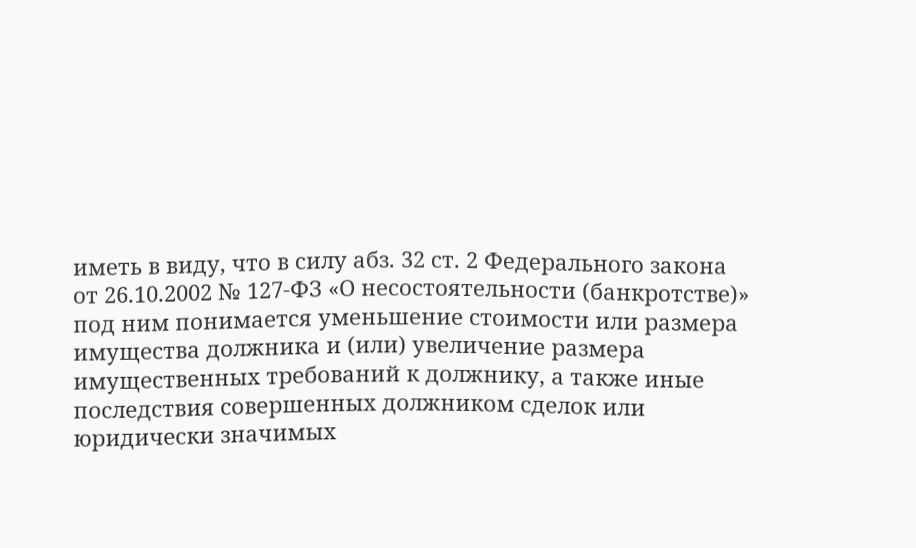иметь в виду, что в силу абз. 32 ст. 2 Федерального закона от 26.10.2002 № 127-ФЗ «О несостоятельности (банкротстве)» под ним понимается уменьшение стоимости или размера имущества должника и (или) увеличение размера имущественных требований к должнику, а также иные последствия совершенных должником сделок или юридически значимых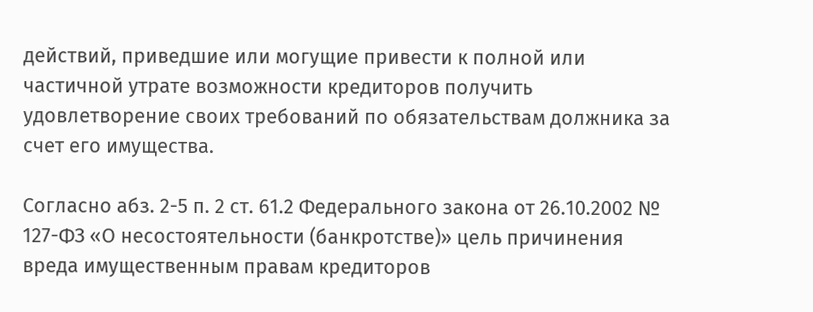действий, приведшие или могущие привести к полной или частичной утрате возможности кредиторов получить удовлетворение своих требований по обязательствам должника за счет его имущества.

Согласно абз. 2-5 п. 2 ст. 61.2 Федерального закона от 26.10.2002 № 127-ФЗ «О несостоятельности (банкротстве)» цель причинения вреда имущественным правам кредиторов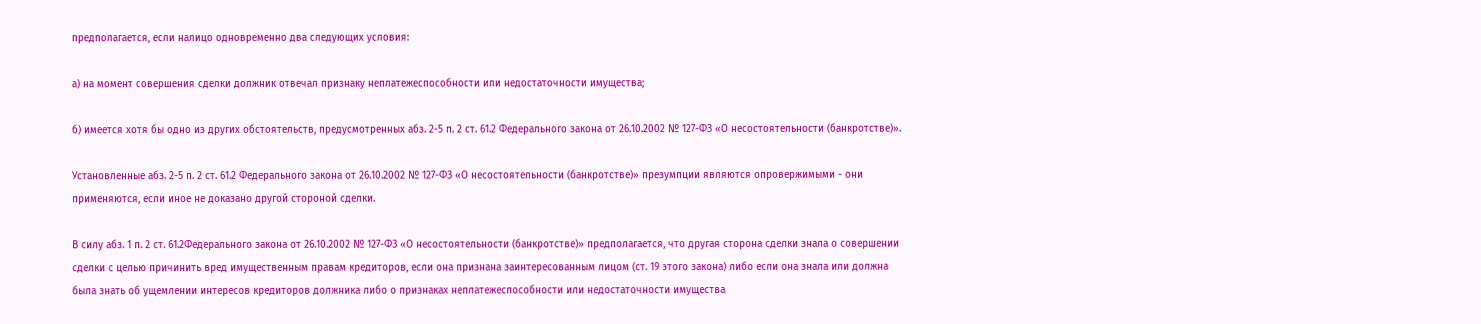предполагается, если налицо одновременно два следующих условия:

а) на момент совершения сделки должник отвечал признаку неплатежеспособности или недостаточности имущества;

б) имеется хотя бы одно из других обстоятельств, предусмотренных абз. 2-5 п. 2 ст. 61.2 Федерального закона от 26.10.2002 № 127-ФЗ «О несостоятельности (банкротстве)».

Установленные абз. 2-5 п. 2 ст. 61.2 Федерального закона от 26.10.2002 № 127-ФЗ «О несостоятельности (банкротстве)» презумпции являются опровержимыми - они применяются, если иное не доказано другой стороной сделки.

В силу абз. 1 п. 2 ст. 61.2Федерального закона от 26.10.2002 № 127-ФЗ «О несостоятельности (банкротстве)» предполагается, что другая сторона сделки знала о совершении сделки с целью причинить вред имущественным правам кредиторов, если она признана заинтересованным лицом (ст. 19 этого закона) либо если она знала или должна была знать об ущемлении интересов кредиторов должника либо о признаках неплатежеспособности или недостаточности имущества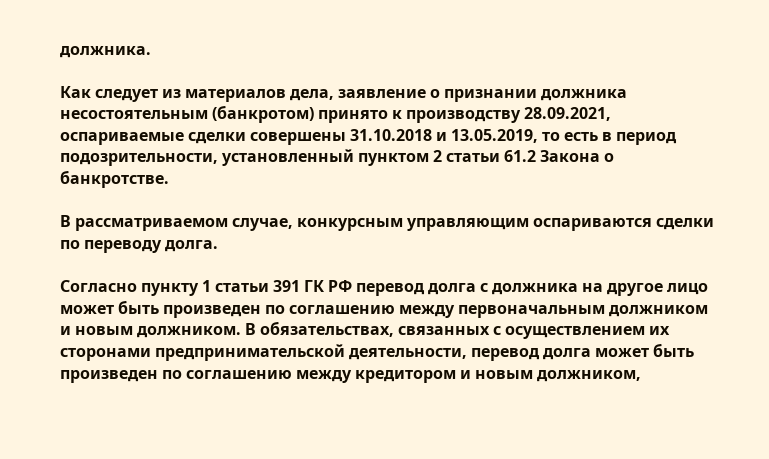должника.

Как следует из материалов дела, заявление о признании должника несостоятельным (банкротом) принято к производству 28.09.2021, оспариваемые сделки совершены 31.10.2018 и 13.05.2019, то есть в период подозрительности, установленный пунктом 2 статьи 61.2 Закона о банкротстве.

В рассматриваемом случае, конкурсным управляющим оспариваются сделки по переводу долга.

Согласно пункту 1 статьи 391 ГК РФ перевод долга с должника на другое лицо может быть произведен по соглашению между первоначальным должником и новым должником. В обязательствах, связанных с осуществлением их сторонами предпринимательской деятельности, перевод долга может быть произведен по соглашению между кредитором и новым должником,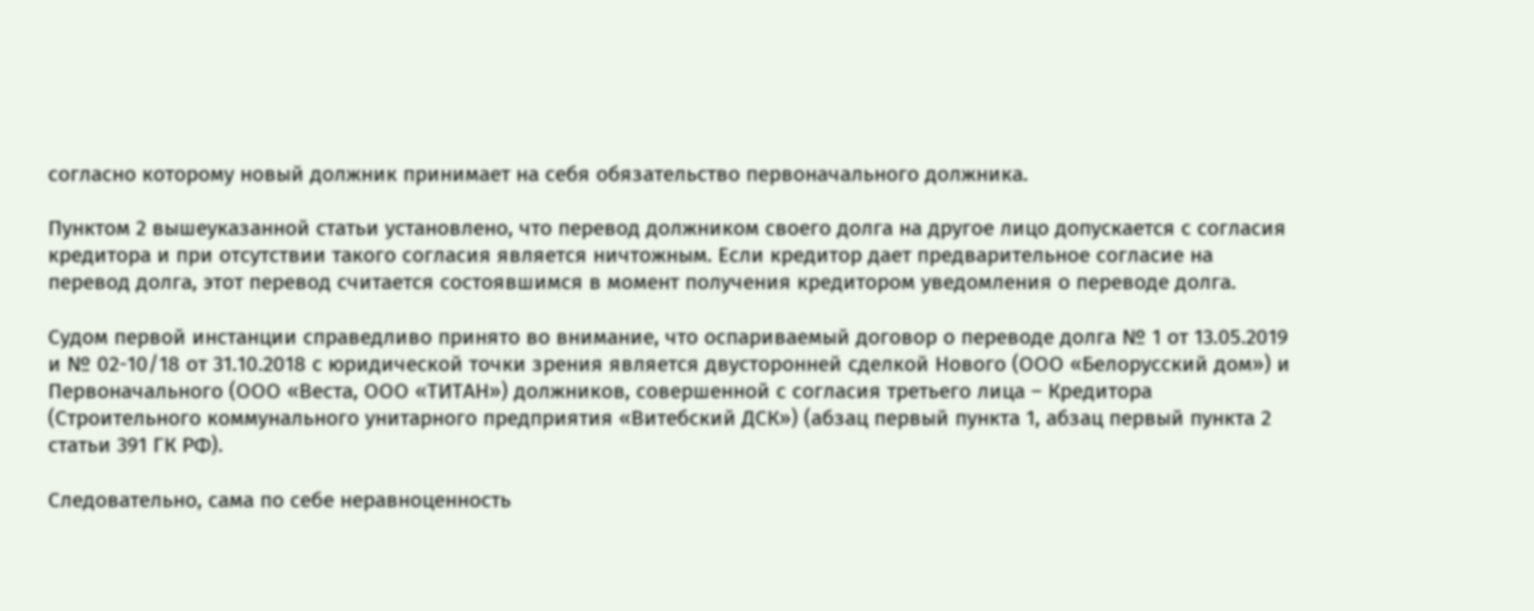согласно которому новый должник принимает на себя обязательство первоначального должника.

Пунктом 2 вышеуказанной статьи установлено, что перевод должником своего долга на другое лицо допускается с согласия кредитора и при отсутствии такого согласия является ничтожным. Если кредитор дает предварительное согласие на перевод долга, этот перевод считается состоявшимся в момент получения кредитором уведомления о переводе долга.

Судом первой инстанции справедливо принято во внимание, что оспариваемый договор о переводе долга № 1 от 13.05.2019 и № 02-10/18 от 31.10.2018 с юридической точки зрения является двусторонней сделкой Нового (ООО «Белорусский дом») и Первоначального (ООО «Веста, ООО «ТИТАН») должников, совершенной с согласия третьего лица – Кредитора (Строительного коммунального унитарного предприятия «Витебский ДСК») (абзац первый пункта 1, абзац первый пункта 2 статьи 391 ГК РФ).

Следовательно, сама по себе неравноценность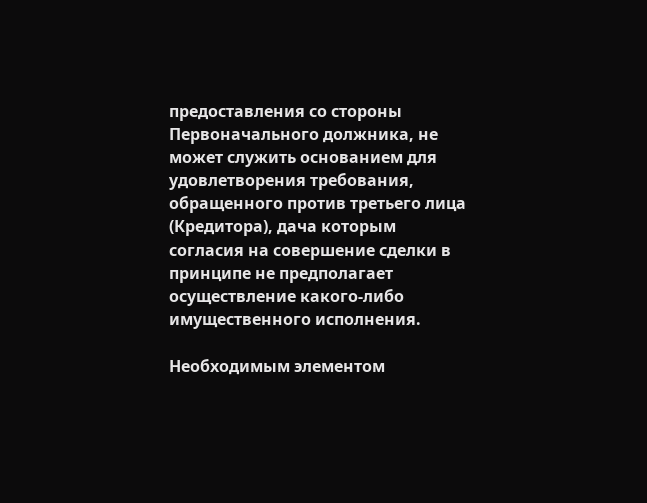предоставления со стороны Первоначального должника, не может служить основанием для удовлетворения требования, обращенного против третьего лица (Кредитора), дача которым согласия на совершение сделки в принципе не предполагает осуществление какого-либо имущественного исполнения.

Необходимым элементом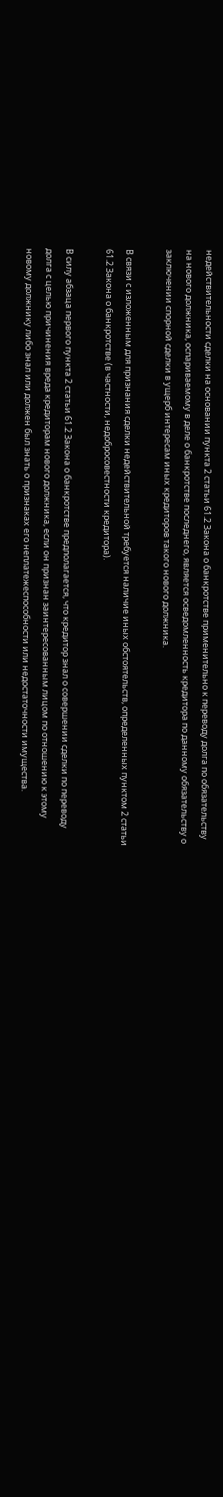недействительности сделки на основании пункта 2 статьи 61.2 Закона о банкротстве применительно к переводу долга по обязательству на нового должника, оспариваемому в деле о банкротстве последнего, является осведомленность кредитора по данному обязательству о заключении спорной сделки в ущерб интересам иных кредиторов такого нового должника.

В связи с изложенным для признания сделки недействительной требуется наличие иных обстоятельств, определенных пунктом 2 статьи 61.2 Закона о банкротстве (в частности, недобросовестности кредитора).

В силу абзаца первого пункта 2 статьи 61.2 Закона о банкротстве предполагается, что кредитор знал о совершении сделки по переводу долга с целью причинения вреда кредиторам нового должника, если он признан заинтересованным лицом по отношению к этому новому должнику либо знал или должен был знать о признаках его неплатежеспособности или недостаточности имущества.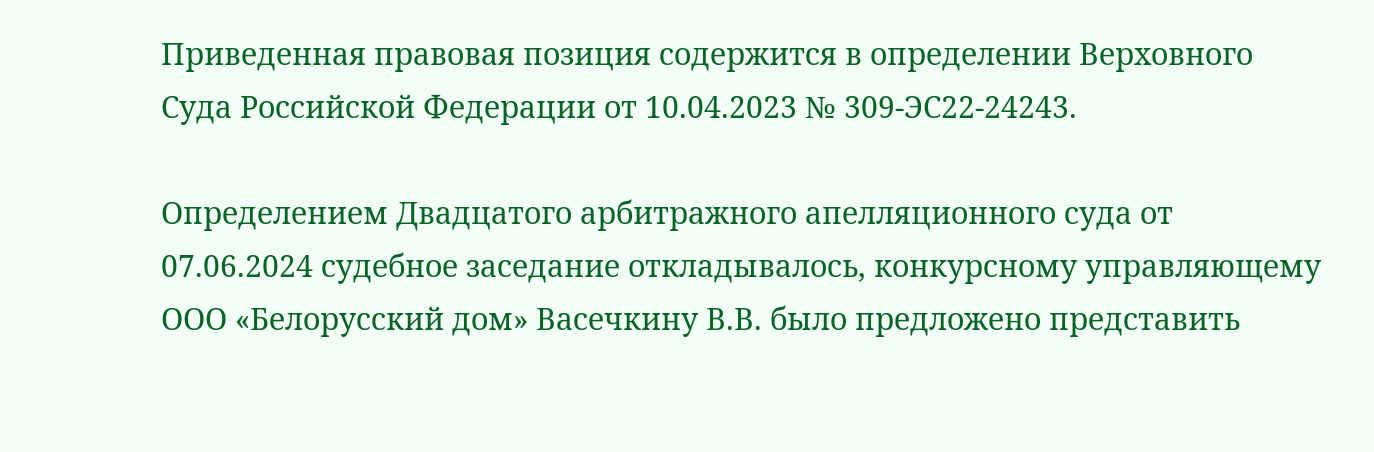Приведенная правовая позиция содержится в определении Верховного Суда Российской Федерации от 10.04.2023 № 309-ЭС22-24243.

Определением Двадцатого арбитражного апелляционного суда от 07.06.2024 судебное заседание откладывалось, конкурсному управляющему ООО «Белорусский дом» Васечкину В.В. было предложено представить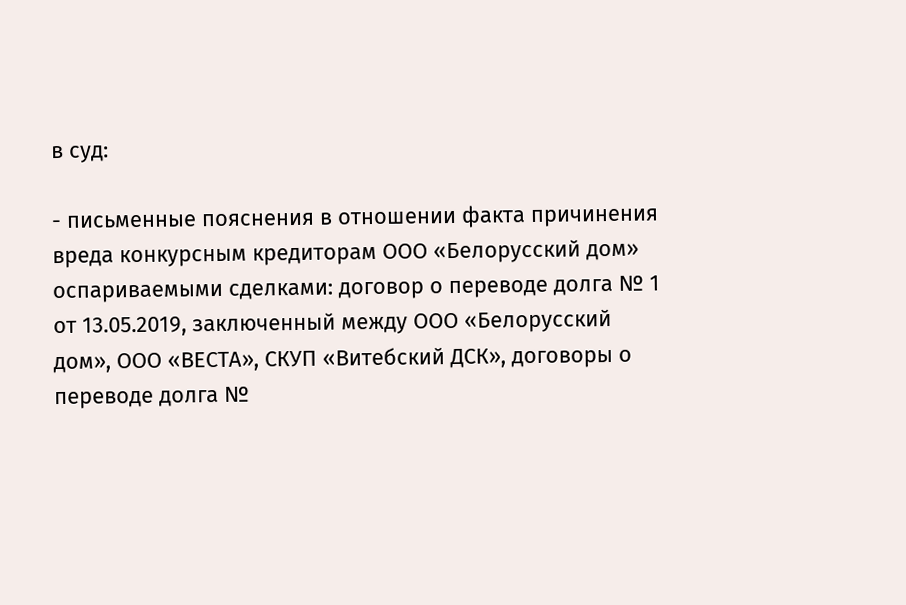в суд:

- письменные пояснения в отношении факта причинения вреда конкурсным кредиторам ООО «Белорусский дом» оспариваемыми сделками: договор о переводе долга № 1 от 13.05.2019, заключенный между ООО «Белорусский дом», ООО «ВЕСТА», СКУП «Витебский ДСК», договоры о переводе долга №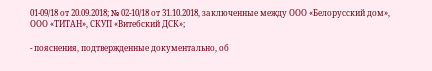01-09/18 от 20.09.2018; № 02-10/18 от 31.10.2018, заключенные между ООО «Белорусский дом», ООО «ТИТАН», СКУП «Витебский ДСК»;

- пояснения, подтвержденные документально, об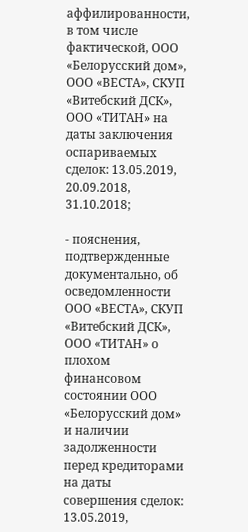аффилированности, в том числе фактической, ООО «Белорусский дом», ООО «ВЕСТА», СКУП «Витебский ДСК», ООО «ТИТАН» на даты заключения оспариваемых сделок: 13.05.2019, 20.09.2018, 31.10.2018;

- пояснения, подтвержденные документально, об осведомленности ООО «ВЕСТА», СКУП «Витебский ДСК», ООО «ТИТАН» о плохом финансовом состоянии ООО «Белорусский дом» и наличии задолженности перед кредиторами на даты совершения сделок: 13.05.2019,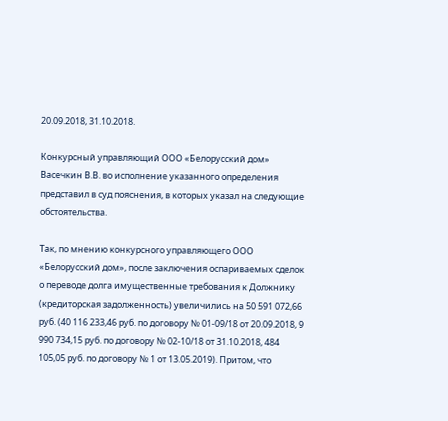20.09.2018, 31.10.2018.

Конкурсный управляющий ООО «Белорусский дом» Васечкин В.В. во исполнение указанного определения представил в суд пояснения, в которых указал на следующие обстоятельства.

Так, по мнению конкурсного управляющего ООО «Белорусский дом», после заключения оспариваемых сделок о переводе долга имущественные требования к Должнику (кредиторская задолженность) увеличились на 50 591 072,66 руб. (40 116 233,46 руб. по договору № 01-09/18 от 20.09.2018, 9 990 734,15 руб. по договору № 02-10/18 от 31.10.2018, 484 105,05 руб. по договору № 1 от 13.05.2019). Притом, что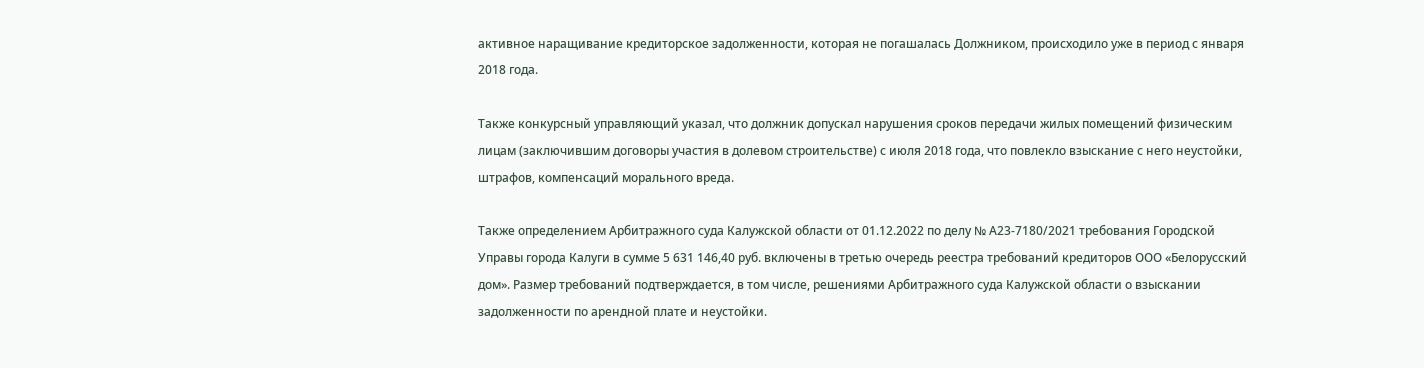активное наращивание кредиторское задолженности, которая не погашалась Должником, происходило уже в период с января 2018 года.

Также конкурсный управляющий указал, что должник допускал нарушения сроков передачи жилых помещений физическим лицам (заключившим договоры участия в долевом строительстве) с июля 2018 года, что повлекло взыскание с него неустойки, штрафов, компенсаций морального вреда.

Также определением Арбитражного суда Калужской области от 01.12.2022 по делу № А23-7180/2021 требования Городской Управы города Калуги в сумме 5 631 146,40 руб. включены в третью очередь реестра требований кредиторов ООО «Белорусский дом». Размер требований подтверждается, в том числе, решениями Арбитражного суда Калужской области о взыскании задолженности по арендной плате и неустойки.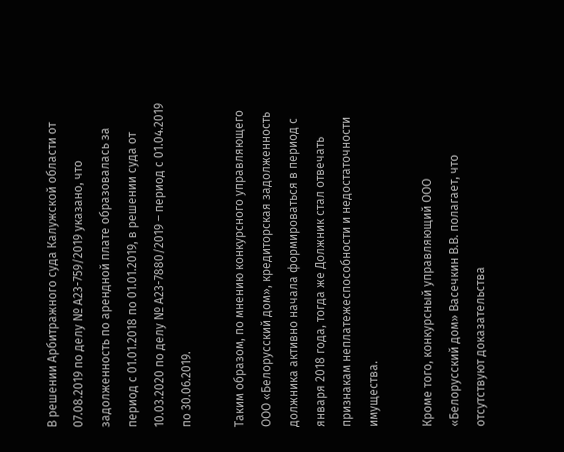В решении Арбитражного суда Калужской области от 07.08.2019 по делу № А23-759/2019 указано, что задолженность по арендной плате образовалась за период с 01.01.2018 по 01.01.2019, в решении суда от 10.03.2020 по делу № А23-7880/2019 – период с 01.04.2019 по 30.06.2019.

Таким образом, по мнению конкурсного управляющего ООО «Белорусский дом», кредиторская задолженность должника активно начала формироваться в период с января 2018 года, тогда же Должник стал отвечать признакам неплатежеспособности и недостаточности имущества.

Кроме того, конкурсный управляющий ООО «Белорусский дом» Васечкин В.В. полагает, что отсутствуют доказательства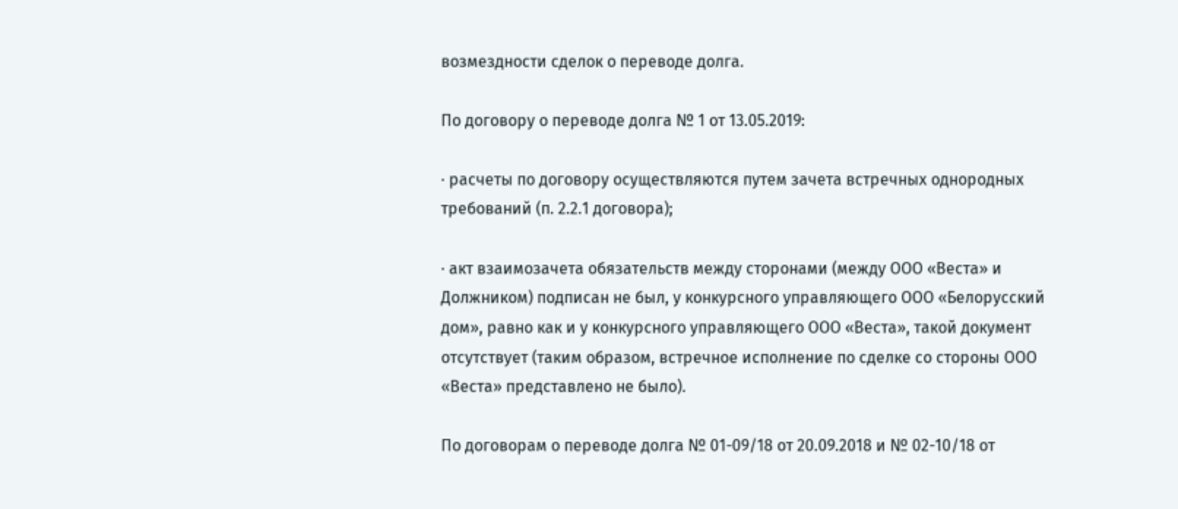возмездности сделок о переводе долга.

По договору о переводе долга № 1 от 13.05.2019:

· расчеты по договору осуществляются путем зачета встречных однородных требований (п. 2.2.1 договора);

· акт взаимозачета обязательств между сторонами (между ООО «Веста» и Должником) подписан не был, у конкурсного управляющего ООО «Белорусский дом», равно как и у конкурсного управляющего ООО «Веста», такой документ отсутствует (таким образом, встречное исполнение по сделке со стороны ООО «Веста» представлено не было).

По договорам о переводе долга № 01-09/18 от 20.09.2018 и № 02-10/18 от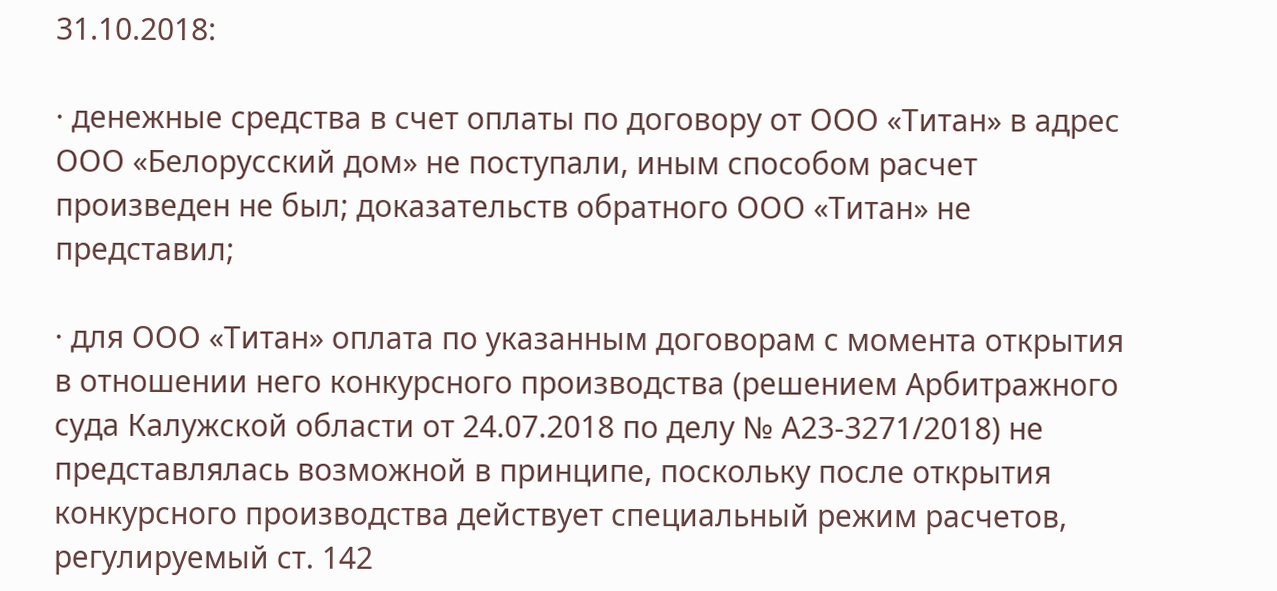31.10.2018:

· денежные средства в счет оплаты по договору от ООО «Титан» в адрес ООО «Белорусский дом» не поступали, иным способом расчет произведен не был; доказательств обратного ООО «Титан» не представил;

· для ООО «Титан» оплата по указанным договорам с момента открытия в отношении него конкурсного производства (решением Арбитражного суда Калужской области от 24.07.2018 по делу № А23-3271/2018) не представлялась возможной в принципе, поскольку после открытия конкурсного производства действует специальный режим расчетов, регулируемый ст. 142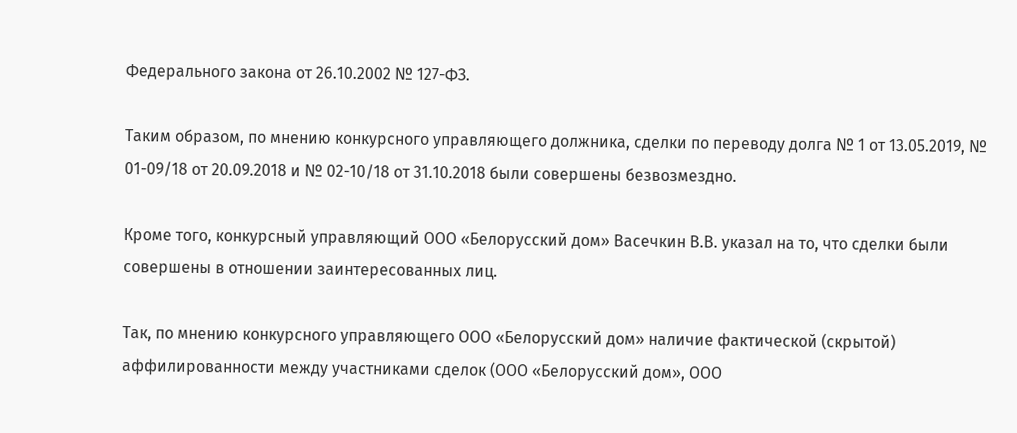Федерального закона от 26.10.2002 № 127-ФЗ.

Таким образом, по мнению конкурсного управляющего должника, сделки по переводу долга № 1 от 13.05.2019, № 01-09/18 от 20.09.2018 и № 02-10/18 от 31.10.2018 были совершены безвозмездно.

Кроме того, конкурсный управляющий ООО «Белорусский дом» Васечкин В.В. указал на то, что сделки были совершены в отношении заинтересованных лиц.

Так, по мнению конкурсного управляющего ООО «Белорусский дом» наличие фактической (скрытой) аффилированности между участниками сделок (ООО «Белорусский дом», ООО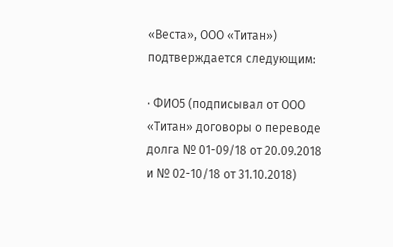«Веста», ООО «Титан») подтверждается следующим:

· ФИО5 (подписывал от ООО «Титан» договоры о переводе долга № 01-09/18 от 20.09.2018 и № 02-10/18 от 31.10.2018)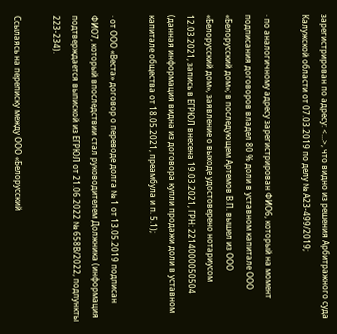зарегистрирован по адресу: <...>, что видно из решения Арбитражного суда Калужской области от 07.03.2019 по делу № А23-499/2019;

· по аналогичному адресу зарегистрирован ФИО6, который на момент подписания договоров владел 80 % доли в уставном капитале ООО «Белорусский дом»; в последующем Артемов В.П. вышел из ООО «Белорусский дом», заявление о выходе удостоверено нотариусом 12.03.2021, запись в ЕГРЮЛ внесена 19.03.2021, ГРН: 2214000050504 (данная информация видна из договора купли продажи доли в уставном капитале общества от 18.05.2021, преамбула и п. 5.1);

· от ООО «Веста» договор о переводе долга № 1 от 13.05.2019 подписан ФИО7, который впоследствии стал руководителем Должника (информация подтверждается выпиской из ЕГРЮЛ от 21.06.2022 № 658В/2022, подпункты 223-234).

Ссылаясь на переписку между ООО «Белорусский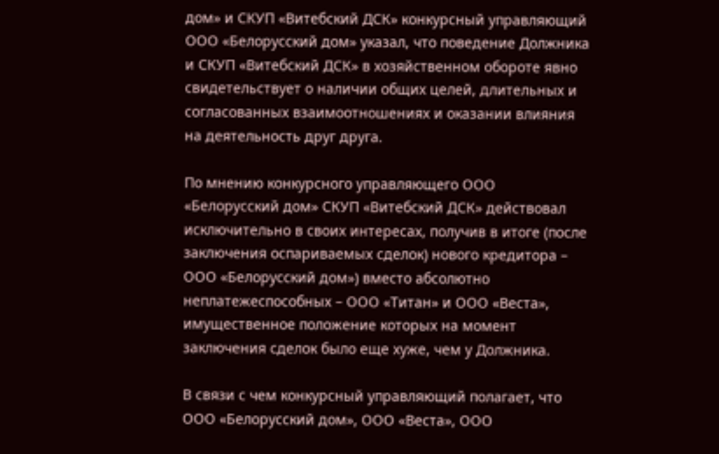дом» и СКУП «Витебский ДСК» конкурсный управляющий ООО «Белорусский дом» указал, что поведение Должника и СКУП «Витебский ДСК» в хозяйственном обороте явно свидетельствует о наличии общих целей, длительных и согласованных взаимоотношениях и оказании влияния на деятельность друг друга.

По мнению конкурсного управляющего ООО «Белорусский дом» СКУП «Витебский ДСК» действовал исключительно в своих интересах, получив в итоге (после заключения оспариваемых сделок) нового кредитора – ООО «Белорусский дом») вместо абсолютно неплатежеспособных – ООО «Титан» и ООО «Веста», имущественное положение которых на момент заключения сделок было еще хуже, чем у Должника.

В связи с чем конкурсный управляющий полагает, что ООО «Белорусский дом», ООО «Веста», ООО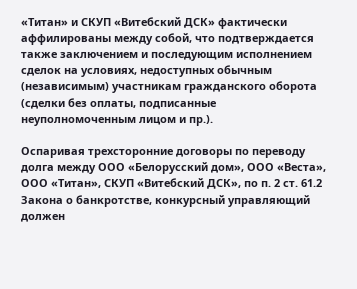«Титан» и СКУП «Витебский ДСК» фактически аффилированы между собой, что подтверждается также заключением и последующим исполнением сделок на условиях, недоступных обычным (независимым) участникам гражданского оборота (сделки без оплаты, подписанные неуполномоченным лицом и пр.).

Оспаривая трехсторонние договоры по переводу долга между ООО «Белорусский дом», ООО «Веста», ООО «Титан», СКУП «Витебский ДСК», по п. 2 ст. 61.2 Закона о банкротстве, конкурсный управляющий должен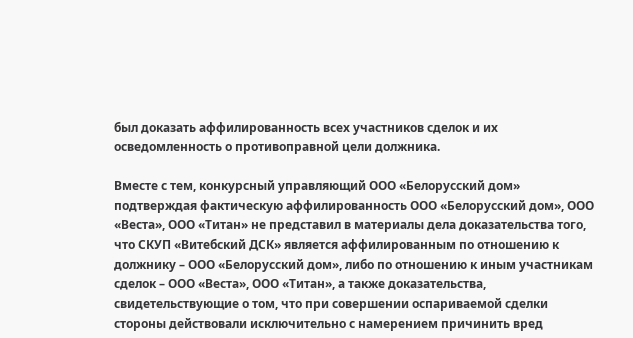был доказать аффилированность всех участников сделок и их осведомленность о противоправной цели должника.

Вместе с тем, конкурсный управляющий ООО «Белорусский дом» подтверждая фактическую аффилированность ООО «Белорусский дом», ООО «Веста», ООО «Титан» не представил в материалы дела доказательства того, что СКУП «Витебский ДСК» является аффилированным по отношению к должнику – ООО «Белорусский дом», либо по отношению к иным участникам сделок – ООО «Веста», ООО «Титан», а также доказательства, свидетельствующие о том, что при совершении оспариваемой сделки стороны действовали исключительно с намерением причинить вред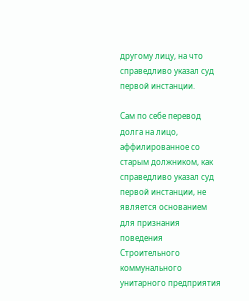другому лицу, на что справедливо указал суд первой инстанции.

Сам по себе перевод долга на лицо, аффилированное со старым должником, как справедливо указал суд первой инстанции, не является основанием для признания поведения Строительного коммунального унитарного предприятия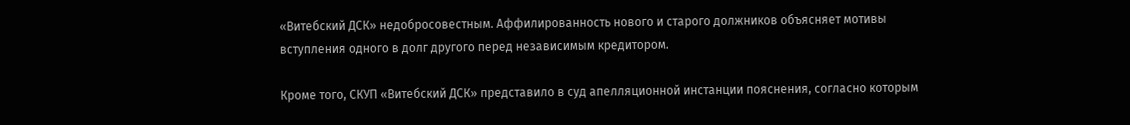«Витебский ДСК» недобросовестным. Аффилированность нового и старого должников объясняет мотивы вступления одного в долг другого перед независимым кредитором.

Кроме того, СКУП «Витебский ДСК» представило в суд апелляционной инстанции пояснения, согласно которым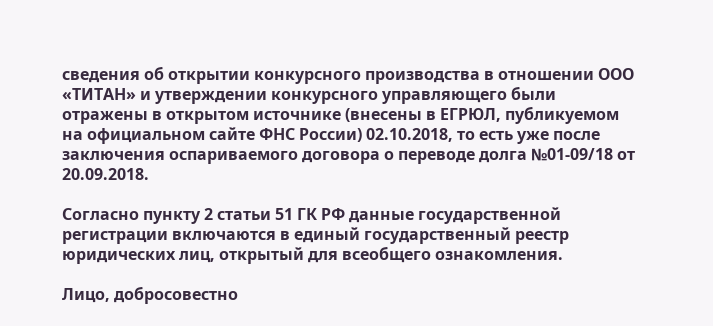сведения об открытии конкурсного производства в отношении ООО «ТИТАН» и утверждении конкурсного управляющего были отражены в открытом источнике (внесены в ЕГРЮЛ, публикуемом на официальном сайте ФНС России) 02.10.2018, то есть уже после заключения оспариваемого договора о переводе долга №01-09/18 от 20.09.2018.

Согласно пункту 2 статьи 51 ГК РФ данные государственной регистрации включаются в единый государственный реестр юридических лиц, открытый для всеобщего ознакомления.

Лицо, добросовестно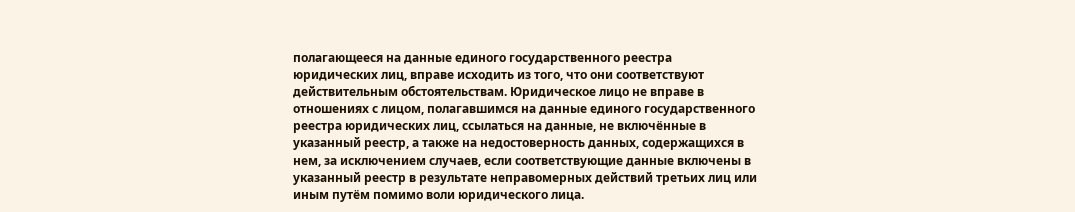полагающееся на данные единого государственного реестра юридических лиц, вправе исходить из того, что они соответствуют действительным обстоятельствам. Юридическое лицо не вправе в отношениях с лицом, полагавшимся на данные единого государственного реестра юридических лиц, ссылаться на данные, не включённые в указанный реестр, а также на недостоверность данных, содержащихся в нем, за исключением случаев, если соответствующие данные включены в указанный реестр в результате неправомерных действий третьих лиц или иным путём помимо воли юридического лица.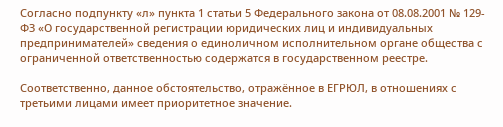Согласно подпункту «л» пункта 1 статьи 5 Федерального закона от 08.08.2001 № 129-ФЗ «О государственной регистрации юридических лиц и индивидуальных предпринимателей» сведения о единоличном исполнительном органе общества с ограниченной ответственностью содержатся в государственном реестре.

Соответственно, данное обстоятельство, отражённое в ЕГРЮЛ, в отношениях с третьими лицами имеет приоритетное значение.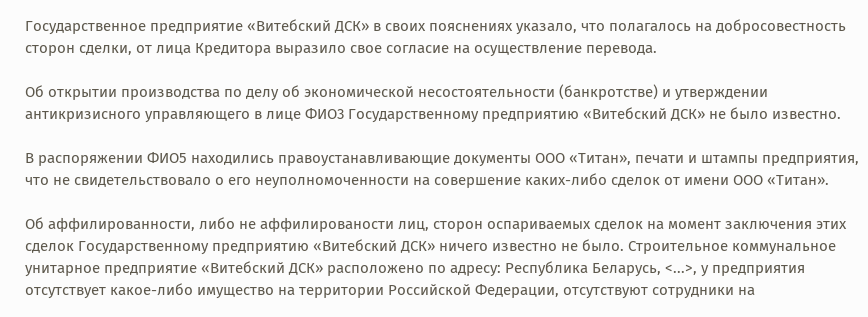Государственное предприятие «Витебский ДСК» в своих пояснениях указало, что полагалось на добросовестность сторон сделки, от лица Кредитора выразило свое согласие на осуществление перевода.

Об открытии производства по делу об экономической несостоятельности (банкротстве) и утверждении антикризисного управляющего в лице ФИО3 Государственному предприятию «Витебский ДСК» не было известно.

В распоряжении ФИО5 находились правоустанавливающие документы ООО «Титан», печати и штампы предприятия, что не свидетельствовало о его неуполномоченности на совершение каких-либо сделок от имени ООО «Титан».

Об аффилированности, либо не аффилированости лиц, сторон оспариваемых сделок на момент заключения этих сделок Государственному предприятию «Витебский ДСК» ничего известно не было. Строительное коммунальное унитарное предприятие «Витебский ДСК» расположено по адресу: Республика Беларусь, <...>, у предприятия отсутствует какое-либо имущество на территории Российской Федерации, отсутствуют сотрудники на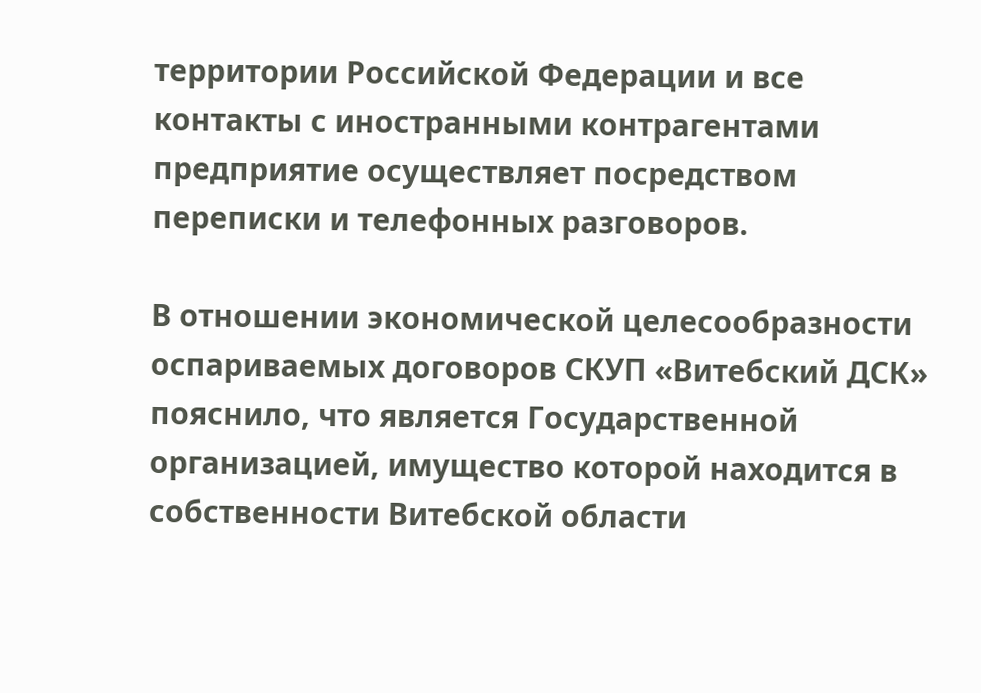территории Российской Федерации и все контакты с иностранными контрагентами предприятие осуществляет посредством переписки и телефонных разговоров.

В отношении экономической целесообразности оспариваемых договоров СКУП «Витебский ДСК» пояснило, что является Государственной организацией, имущество которой находится в собственности Витебской области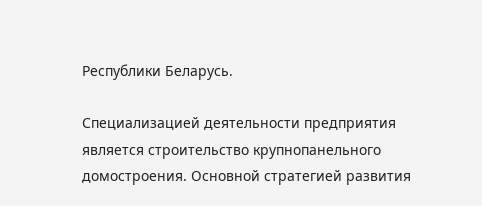Республики Беларусь.

Специализацией деятельности предприятия является строительство крупнопанельного домостроения. Основной стратегией развития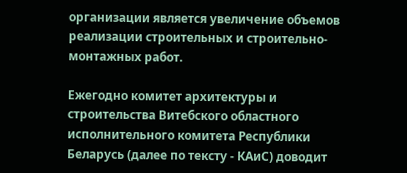организации является увеличение объемов реализации строительных и строительно-монтажных работ.

Ежегодно комитет архитектуры и строительства Витебского областного исполнительного комитета Республики Беларусь (далее по тексту - КАиС) доводит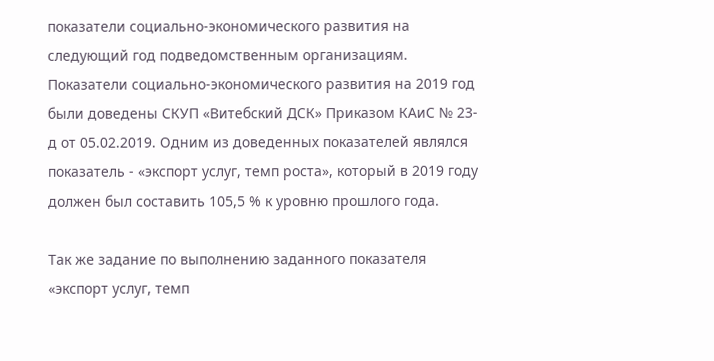показатели социально-экономического развития на следующий год подведомственным организациям. Показатели социально-экономического развития на 2019 год были доведены СКУП «Витебский ДСК» Приказом КАиС № 23-д от 05.02.2019. Одним из доведенных показателей являлся показатель - «экспорт услуг, темп роста», который в 2019 году должен был составить 105,5 % к уровню прошлого года.

Так же задание по выполнению заданного показателя «экспорт услуг, темп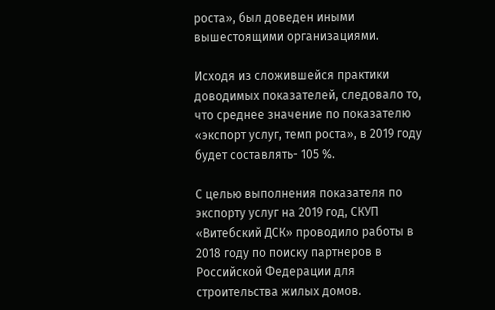роста», был доведен иными вышестоящими организациями.

Исходя из сложившейся практики доводимых показателей, следовало то, что среднее значение по показателю «экспорт услуг, темп роста», в 2019 году будет составлять- 105 %.

С целью выполнения показателя по экспорту услуг на 2019 год, СКУП «Витебский ДСК» проводило работы в 2018 году по поиску партнеров в Российской Федерации для строительства жилых домов.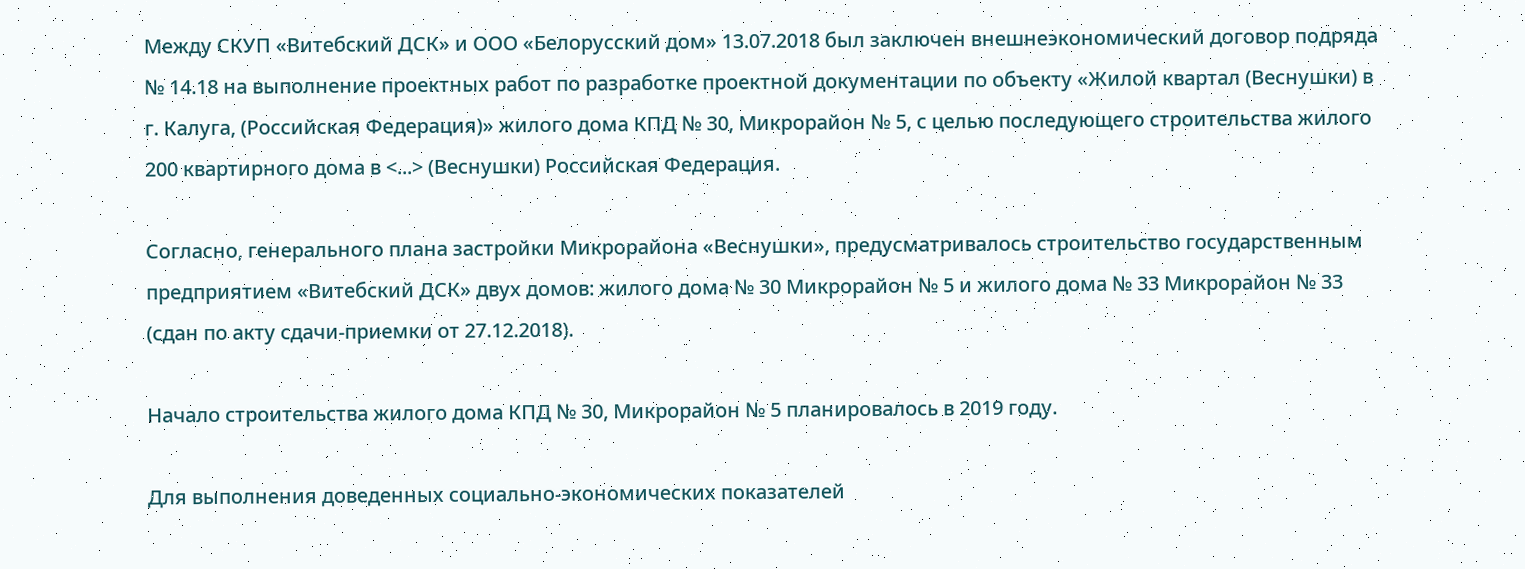Между СКУП «Витебский ДСК» и ООО «Белорусский дом» 13.07.2018 был заключен внешнеэкономический договор подряда № 14.18 на выполнение проектных работ по разработке проектной документации по объекту «Жилой квартал (Веснушки) в г. Калуга, (Российская Федерация)» жилого дома КПД № 30, Микрорайон № 5, с целью последующего строительства жилого 200 квартирного дома в <...> (Веснушки) Российская Федерация.

Согласно, генерального плана застройки Микрорайона «Веснушки», предусматривалось строительство государственным предприятием «Витебский ДСК» двух домов: жилого дома № 30 Микрорайон № 5 и жилого дома № 33 Микрорайон № 33 (сдан по акту сдачи-приемки от 27.12.2018).

Начало строительства жилого дома КПД № 30, Микрорайон № 5 планировалось в 2019 году.

Для выполнения доведенных социально-экономических показателей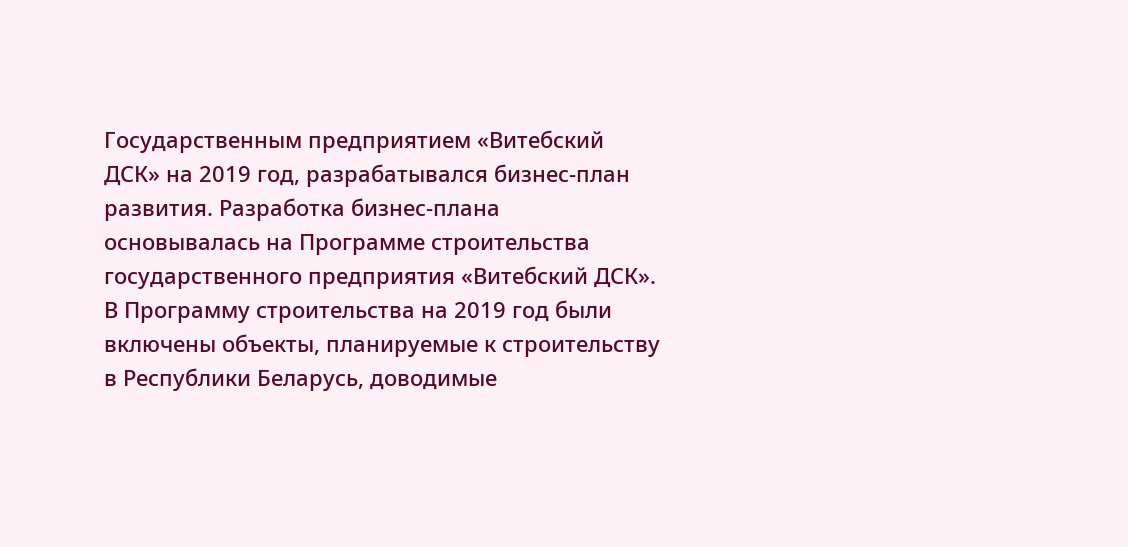Государственным предприятием «Витебский ДСК» на 2019 год, разрабатывался бизнес-план развития. Разработка бизнес-плана основывалась на Программе строительства государственного предприятия «Витебский ДСК». В Программу строительства на 2019 год были включены объекты, планируемые к строительству в Республики Беларусь, доводимые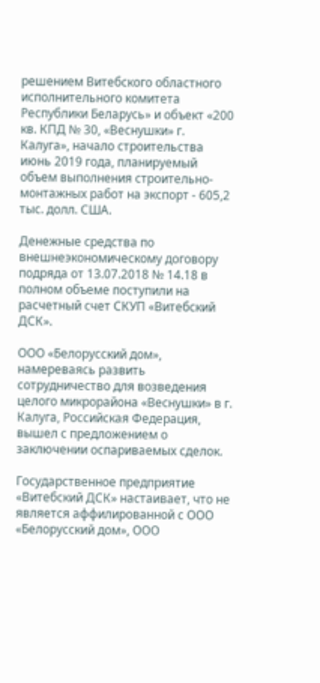решением Витебского областного исполнительного комитета Республики Беларусь» и объект «200 кв. КПД № 30, «Веснушки» г. Калуга», начало строительства июнь 2019 года, планируемый объем выполнения строительно-монтажных работ на экспорт - 605,2 тыс. долл. США.

Денежные средства по внешнеэкономическому договору подряда от 13.07.2018 № 14.18 в полном объеме поступили на расчетный счет СКУП «Витебский ДСК».

ООО «Белорусский дом», намереваясь развить сотрудничество для возведения целого микрорайона «Веснушки» в г. Калуга, Российская Федерация, вышел с предложением о заключении оспариваемых сделок.

Государственное предприятие «Витебский ДСК» настаивает, что не является аффилированной с ООО «Белорусский дом», ООО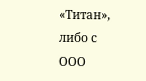«Титан», либо с ООО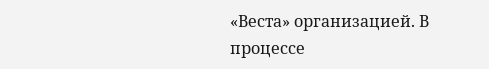«Веста» организацией. В процессе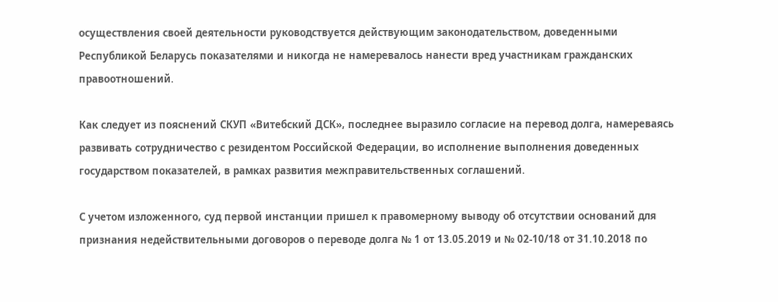осуществления своей деятельности руководствуется действующим законодательством, доведенными Республикой Беларусь показателями и никогда не намеревалось нанести вред участникам гражданских правоотношений.

Как следует из пояснений СКУП «Витебский ДСК», последнее выразило согласие на перевод долга, намереваясь развивать сотрудничество с резидентом Российской Федерации, во исполнение выполнения доведенных государством показателей, в рамках развития межправительственных соглашений.

С учетом изложенного, суд первой инстанции пришел к правомерному выводу об отсутствии оснований для признания недействительными договоров о переводе долга № 1 от 13.05.2019 и № 02-10/18 от 31.10.2018 по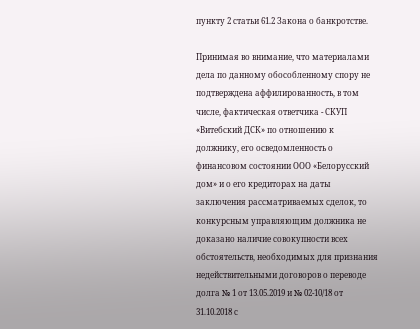пункту 2 статьи 61.2 Закона о банкротстве.

Принимая во внимание, что материалами дела по данному обособленному спору не подтверждена аффилированность, в том числе, фактическая ответчика - СКУП «Витебский ДСК» по отношению к должнику, его осведомленность о финансовом состоянии ООО «Белорусский дом» и о его кредиторах на даты заключения рассматриваемых сделок, то конкурсным управляющим должника не доказано наличие совокупности всех обстоятельств, необходимых для признания недействительными договоров о переводе долга № 1 от 13.05.2019 и № 02-10/18 от 31.10.2018 с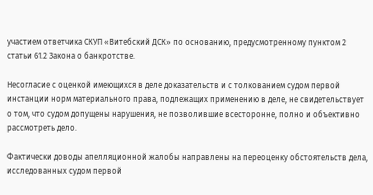участием ответчика СКУП «Витебский ДСК» по основанию, предусмотренному пунктом 2 статьи 61.2 Закона о банкротстве.

Несогласие с оценкой имеющихся в деле доказательств и с толкованием судом первой инстанции норм материального права, подлежащих применению в деле, не свидетельствует о том, что судом допущены нарушения, не позволившие всесторонне, полно и объективно рассмотреть дело.

Фактически доводы апелляционной жалобы направлены на переоценку обстоятельств дела, исследованных судом первой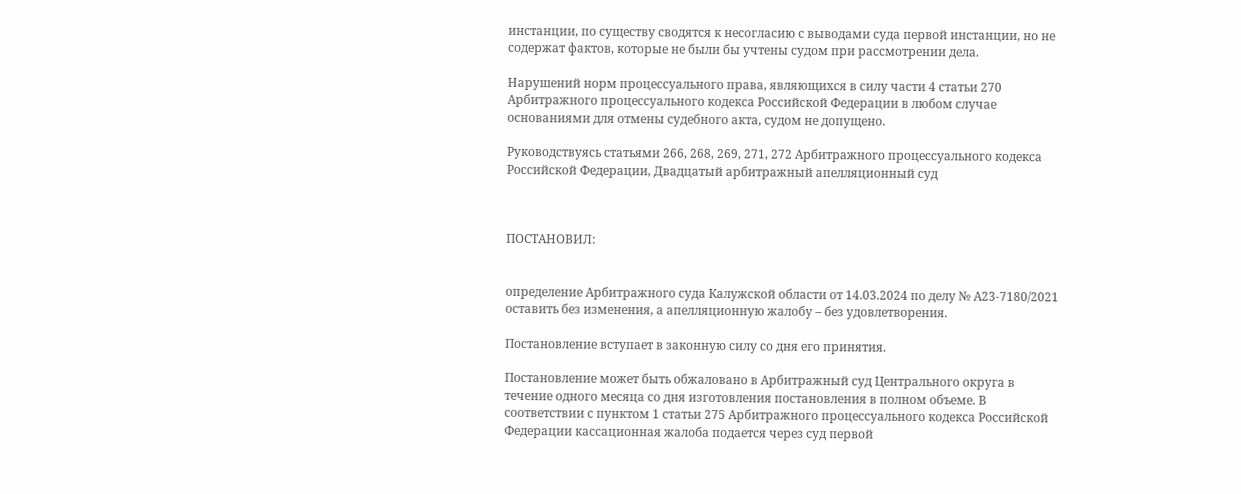инстанции, по существу сводятся к несогласию с выводами суда первой инстанции, но не содержат фактов, которые не были бы учтены судом при рассмотрении дела.

Нарушений норм процессуального права, являющихся в силу части 4 статьи 270 Арбитражного процессуального кодекса Российской Федерации в любом случае основаниями для отмены судебного акта, судом не допущено.

Руководствуясь статьями 266, 268, 269, 271, 272 Арбитражного процессуального кодекса Российской Федерации, Двадцатый арбитражный апелляционный суд



ПОСТАНОВИЛ:


определение Арбитражного суда Калужской области от 14.03.2024 по делу № А23-7180/2021 оставить без изменения, а апелляционную жалобу – без удовлетворения.

Постановление вступает в законную силу со дня его принятия.

Постановление может быть обжаловано в Арбитражный суд Центрального округа в течение одного месяца со дня изготовления постановления в полном объеме. В соответствии с пунктом 1 статьи 275 Арбитражного процессуального кодекса Российской Федерации кассационная жалоба подается через суд первой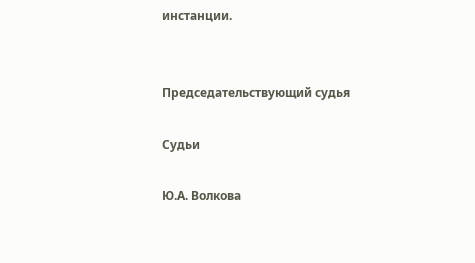инстанции.


Председательствующий судья

Судьи

Ю.А. Волкова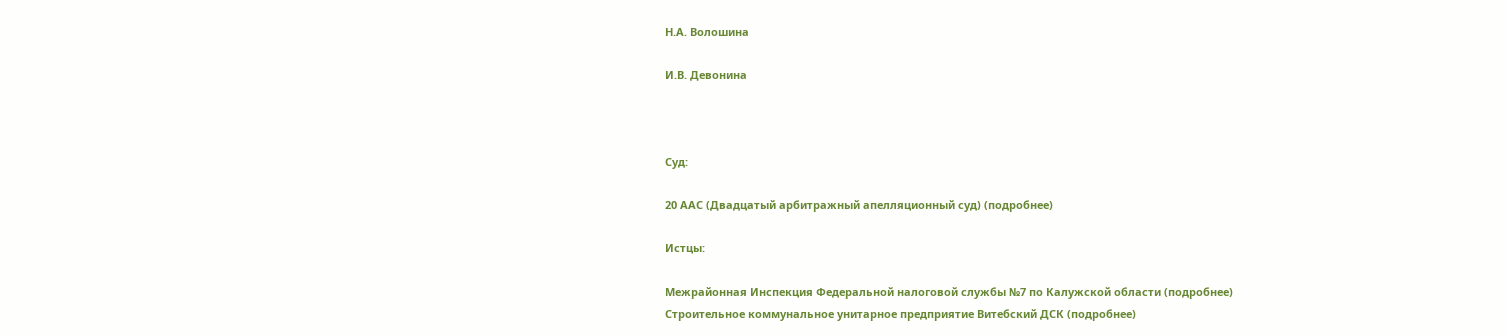Н.А. Волошина

И.В. Девонина



Суд:

20 ААС (Двадцатый арбитражный апелляционный суд) (подробнее)

Истцы:

Межрайонная Инспекция Федеральной налоговой службы №7 по Калужской области (подробнее)
Строительное коммунальное унитарное предприятие Витебский ДСК (подробнее)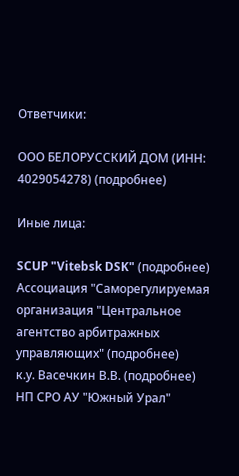Ответчики:

ООО БЕЛОРУССКИЙ ДОМ (ИНН: 4029054278) (подробнее)

Иные лица:

SCUP "Vitebsk DSK" (подробнее)
Ассоциация "Саморегулируемая организация "Центральное агентство арбитражных управляющих" (подробнее)
к.у. Васечкин В.В. (подробнее)
НП СРО АУ "Южный Урал"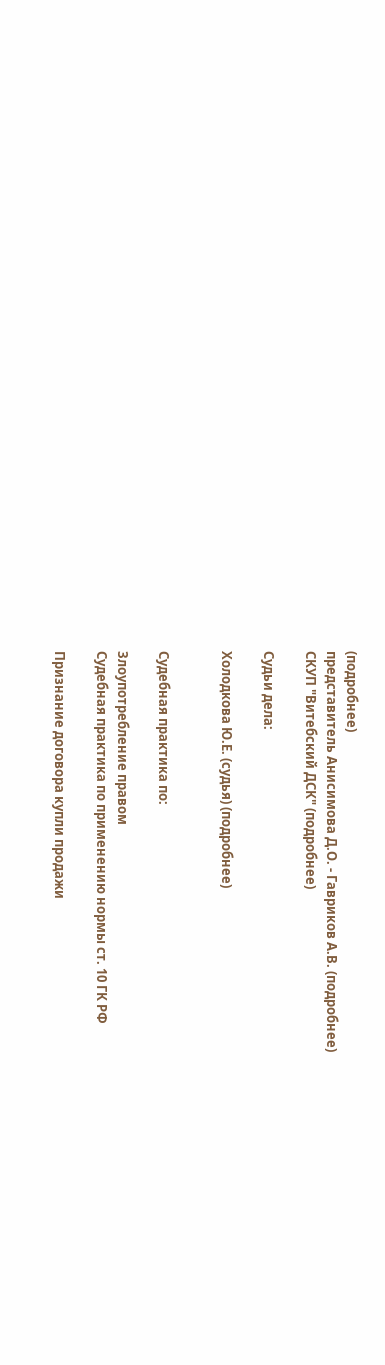(подробнее)
представитель Анисимова Д.О. - Гавриков А.В. (подробнее)
СКУП "Витебский ДСК" (подробнее)

Судьи дела:

Холодкова Ю.Е. (судья) (подробнее)


Судебная практика по:

Злоупотребление правом
Судебная практика по применению нормы ст. 10 ГК РФ

Признание договора купли продажи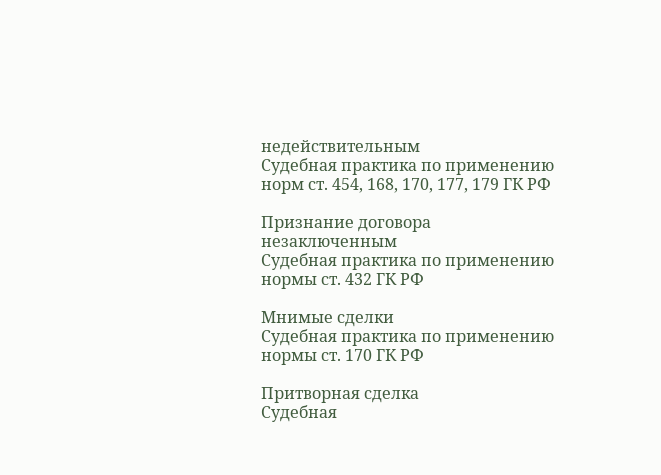недействительным
Судебная практика по применению норм ст. 454, 168, 170, 177, 179 ГК РФ

Признание договора незаключенным
Судебная практика по применению нормы ст. 432 ГК РФ

Мнимые сделки
Судебная практика по применению нормы ст. 170 ГК РФ

Притворная сделка
Судебная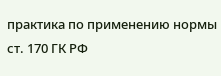практика по применению нормы ст. 170 ГК РФ